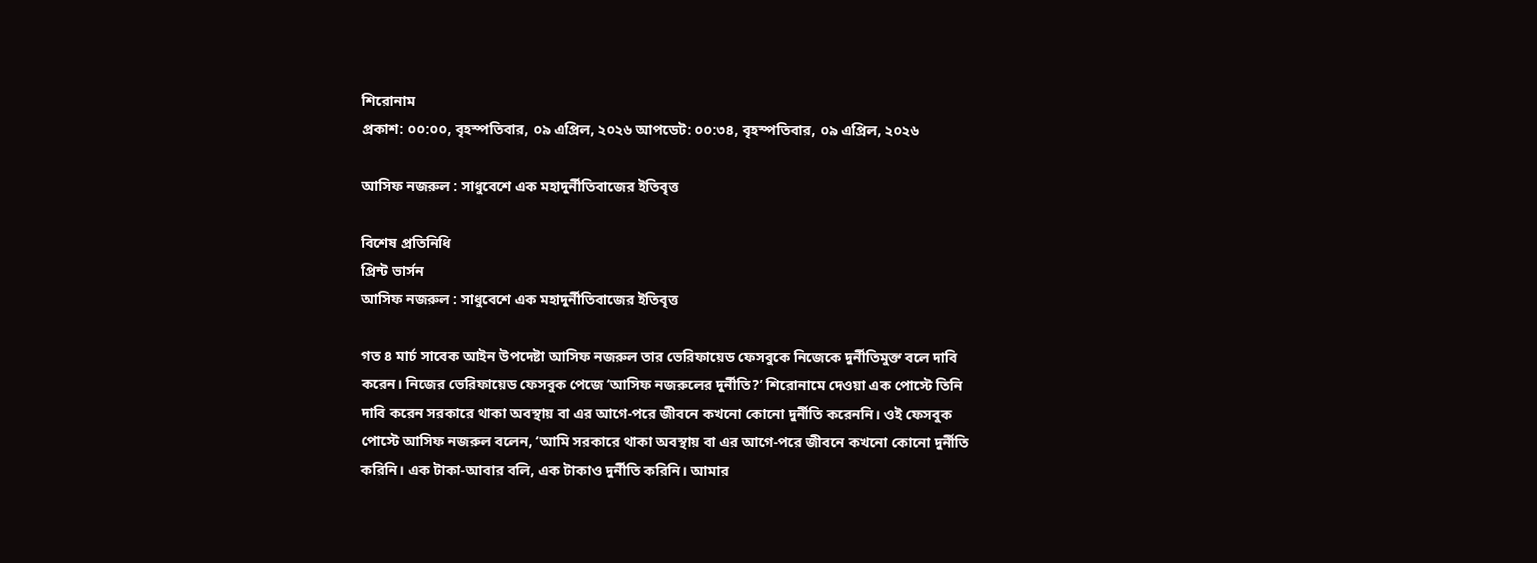শিরোনাম
প্রকাশ: ০০:০০, বৃহস্পতিবার, ০৯ এপ্রিল, ২০২৬ আপডেট: ০০:৩৪, বৃহস্পতিবার, ০৯ এপ্রিল, ২০২৬

আসিফ নজরুল : সাধুবেশে এক মহাদুর্নীতিবাজের ইতিবৃত্ত

বিশেষ প্রতিনিধি
প্রিন্ট ভার্সন
আসিফ নজরুল : সাধুবেশে এক মহাদুর্নীতিবাজের ইতিবৃত্ত

গত ৪ মার্চ সাবেক আইন উপদেষ্টা আসিফ নজরুল তার ভেরিফায়েড ফেসবুকে নিজেকে দুর্নীতিমুক্ত বলে দাবি করেন। নিজের ভেরিফায়েড ফেসবুক পেজে ‘আসিফ নজরুলের দুর্নীতি?’ শিরোনামে দেওয়া এক পোস্টে তিনি দাবি করেন সরকারে থাকা অবস্থায় বা এর আগে-পরে জীবনে কখনো কোনো দুর্নীতি করেননি। ওই ফেসবুক পোস্টে আসিফ নজরুল বলেন, ‘আমি সরকারে থাকা অবস্থায় বা এর আগে-পরে জীবনে কখনো কোনো দুর্নীতি করিনি। এক টাকা-আবার বলি, এক টাকাও দুর্নীতি করিনি। আমার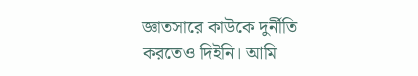জ্ঞাতসারে কাউকে দুর্নীতি করতেও দিইনি। আমি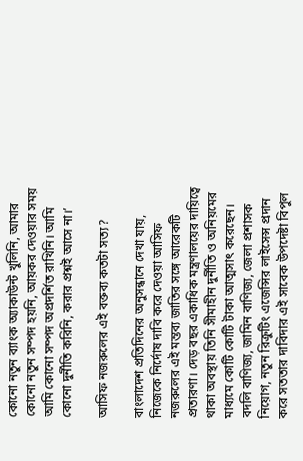কোনো নতুন ব্যাংক অ্যাকাউন্ট খুলিনি, আমার কোনো নতুন সম্পদ হয়নি, আয়কর দেওয়ার সময় আমি কোনো সম্পদ অপ্রদর্শিত রাখিনি। আমি কোনো দুর্নীতি করিনি, করার প্রশ্নই আসে না।’

আসিফ নজরুলের এই বক্তব্য কতটা সত্য?

বাংলাদেশ প্রতিদিনের অনুসন্ধানে দেখা যায়, নিজেকে নির্দোষ দাবি করে দেওয়া আসিফ নজরুলের এই মন্তব্য জাতির সঙ্গে আরেকটি প্রতারণা। দেড় বছর একাধিক মন্ত্রণালয়ের দায়িত্বে থাকা অবস্থায় তিনি সীমাহীন দুর্নীতি ও অনিয়মের মাধ্যমে কোটি কোটি টাকা আত্মসাৎ করেছেন। বদলি বাণিজ্য, জামিন বাণিজ্য, জেলা প্রশাসক নিয়োগ, নতুন রিক্রুটিং এজেন্সির লাইসেন্স প্রদান করে সততার দাবিদার এই সাবেক উপদেষ্টা বিপুল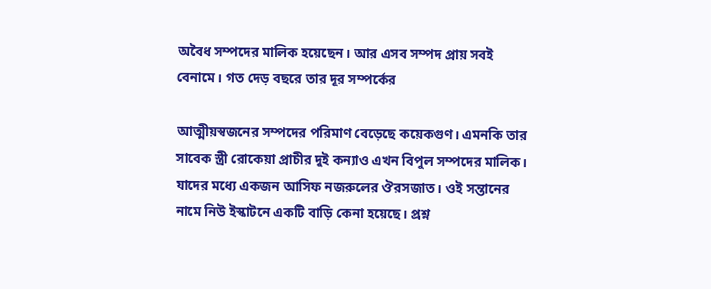অবৈধ সম্পদের মালিক হয়েছেন। আর এসব সম্পদ প্রায় সবই বেনামে। গত দেড় বছরে তার দূর সম্পর্কের

আত্মীয়স্বজনের সম্পদের পরিমাণ বেড়েছে কয়েকগুণ। এমনকি তার সাবেক স্ত্রী রোকেয়া প্রাচীর দুই কন্যাও এখন বিপুল সম্পদের মালিক। যাদের মধ্যে একজন আসিফ নজরুলের ঔরসজাত। ওই সন্তানের নামে নিউ ইস্কাটনে একটি বাড়ি কেনা হয়েছে। প্রশ্ন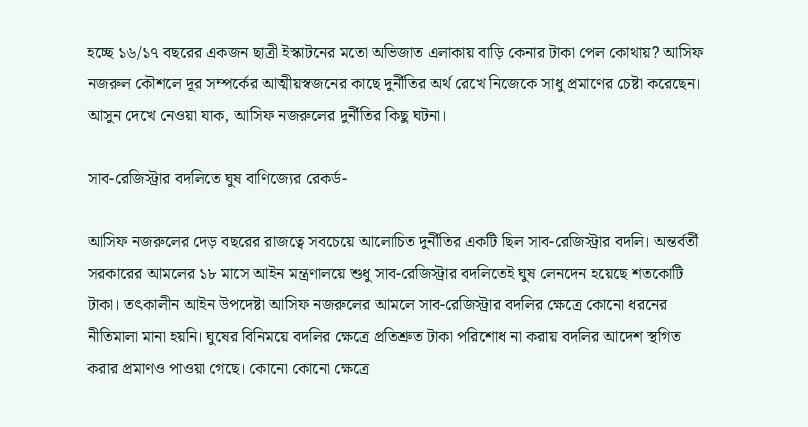হচ্ছে ১৬/১৭ বছরের একজন ছাত্রী ইস্কাটনের মতো অভিজাত এলাকায় বাড়ি কেনার টাকা পেল কোথায়? আসিফ নজরুল কৌশলে দূর সম্পর্কের আত্মীয়স্বজনের কাছে দুর্নীতির অর্থ রেখে নিজেকে সাধু প্রমাণের চেষ্টা করেছেন। আসুন দেখে নেওয়া যাক, আসিফ নজরুলের দুর্নীতির কিছু ঘটনা।

সাব-রেজিস্ট্রার বদলিতে ঘুষ বাণিজ্যের রেকর্ড-

আসিফ নজরুলের দেড় বছরের রাজত্বে সবচেয়ে আলোচিত দুর্নীতির একটি ছিল সাব-রেজিস্ট্রার বদলি। অন্তর্বর্তী সরকারের আমলের ১৮ মাসে আইন মন্ত্রণালয়ে শুধু সাব-রেজিস্ট্রার বদলিতেই ঘুষ লেনদেন হয়েছে শতকোটি টাকা। তৎকালীন আইন উপদেষ্টা আসিফ নজরুলের আমলে সাব-রেজিস্ট্রার বদলির ক্ষেত্রে কোনো ধরনের নীতিমালা মানা হয়নি। ঘুষের বিনিময়ে বদলির ক্ষেত্রে প্রতিশ্রুত টাকা পরিশোধ না করায় বদলির আদেশ স্থগিত করার প্রমাণও পাওয়া গেছে। কোনো কোনো ক্ষেত্রে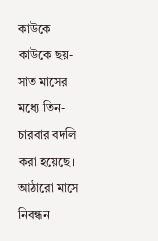কাউকে কাউকে ছয়-সাত মাসের মধ্যে তিন-চারবার বদলি করা হয়েছে। আঠারো মাসে নিবন্ধন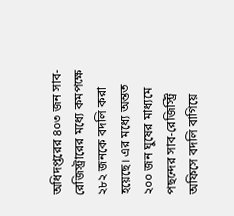অধিদপ্তরের ৪০৩ জন সাব-রেজিস্ট্রারের মধ্যে কমপক্ষে ২৮২ জনকে বদলি করা হয়েছে। এর মধ্যে অন্তত ২০০ জন ঘুষের মাধ্যমে পছন্দের সাব-রেজিস্ট্রি অফিসে বদলি বাগিয়ে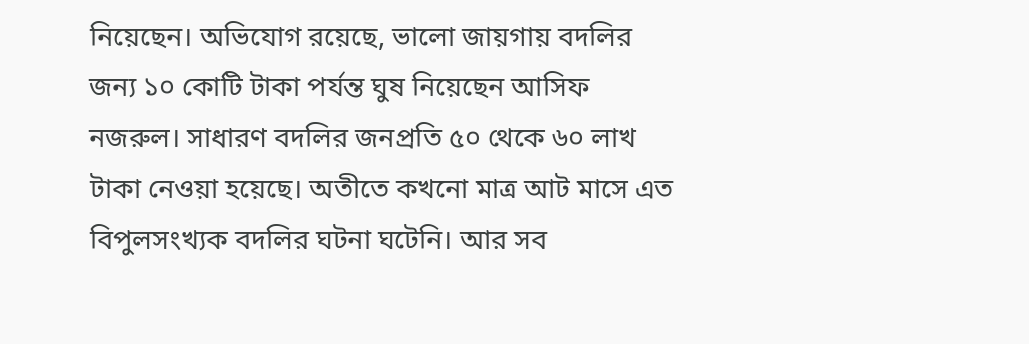নিয়েছেন। অভিযোগ রয়েছে, ভালো জায়গায় বদলির জন্য ১০ কোটি টাকা পর্যন্ত ঘুষ নিয়েছেন আসিফ নজরুল। সাধারণ বদলির জনপ্রতি ৫০ থেকে ৬০ লাখ টাকা নেওয়া হয়েছে। অতীতে কখনো মাত্র আট মাসে এত বিপুলসংখ্যক বদলির ঘটনা ঘটেনি। আর সব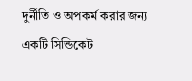দুর্নীতি ও অপকর্ম করার জন্য একটি সিন্ডিকেট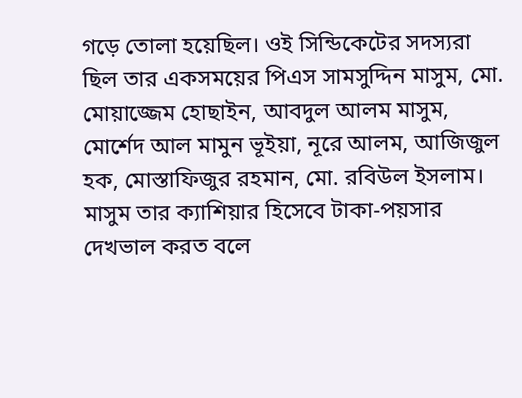গড়ে তোলা হয়েছিল। ওই সিন্ডিকেটের সদস্যরা ছিল তার একসময়ের পিএস সামসুদ্দিন মাসুম, মো. মোয়াজ্জেম হোছাইন, আবদুল আলম মাসুম, মোর্শেদ আল মামুন ভূইয়া, নূরে আলম, আজিজুল হক, মোস্তাফিজুর রহমান, মো. রবিউল ইসলাম। মাসুম তার ক্যাশিয়ার হিসেবে টাকা-পয়সার দেখভাল করত বলে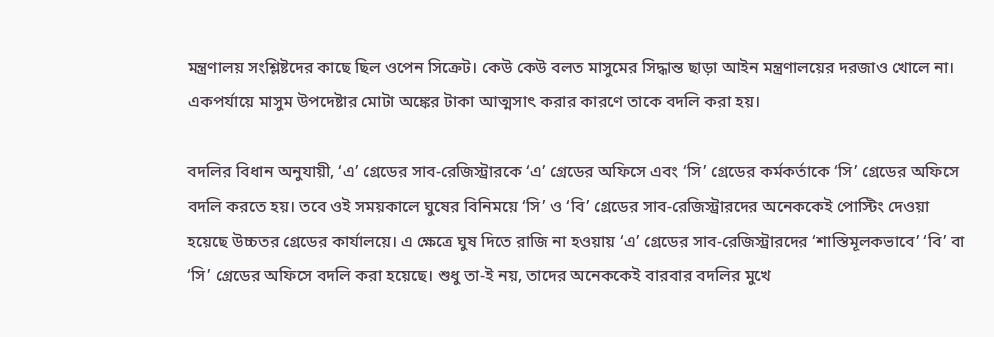মন্ত্রণালয় সংশ্লিষ্টদের কাছে ছিল ওপেন সিক্রেট। কেউ কেউ বলত মাসুমের সিদ্ধান্ত ছাড়া আইন মন্ত্রণালয়ের দরজাও খোলে না। একপর্যায়ে মাসুম উপদেষ্টার মোটা অঙ্কের টাকা আত্মসাৎ করার কারণে তাকে বদলি করা হয়।

বদলির বিধান অনুযায়ী, ‘এ’ গ্রেডের সাব-রেজিস্ট্রারকে ‘এ’ গ্রেডের অফিসে এবং ‘সি’ গ্রেডের কর্মকর্তাকে ‘সি’ গ্রেডের অফিসে বদলি করতে হয়। তবে ওই সময়কালে ঘুষের বিনিময়ে ‘সি’ ও ‘বি’ গ্রেডের সাব-রেজিস্ট্রারদের অনেককেই পোস্টিং দেওয়া হয়েছে উচ্চতর গ্রেডের কার্যালয়ে। এ ক্ষেত্রে ঘুষ দিতে রাজি না হওয়ায় ‘এ’ গ্রেডের সাব-রেজিস্ট্রারদের ‘শাস্তিমূলকভাবে’ ‘বি’ বা ‘সি’ গ্রেডের অফিসে বদলি করা হয়েছে। শুধু তা-ই নয়, তাদের অনেককেই বারবার বদলির মুখে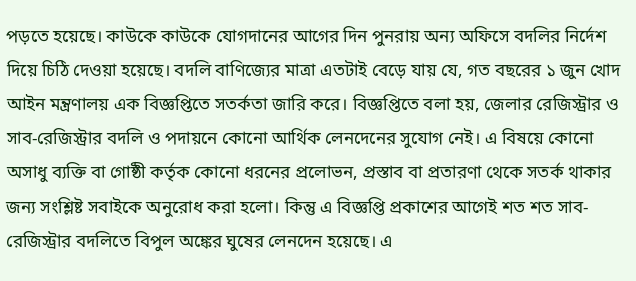পড়তে হয়েছে। কাউকে কাউকে যোগদানের আগের দিন পুনরায় অন্য অফিসে বদলির নির্দেশ দিয়ে চিঠি দেওয়া হয়েছে। বদলি বাণিজ্যের মাত্রা এতটাই বেড়ে যায় যে, গত বছরের ১ জুন খোদ আইন মন্ত্রণালয় এক বিজ্ঞপ্তিতে সতর্কতা জারি করে। বিজ্ঞপ্তিতে বলা হয়, জেলার রেজিস্ট্রার ও সাব-রেজিস্ট্রার বদলি ও পদায়নে কোনো আর্থিক লেনদেনের সুযোগ নেই। এ বিষয়ে কোনো অসাধু ব্যক্তি বা গোষ্ঠী কর্তৃক কোনো ধরনের প্রলোভন, প্রস্তাব বা প্রতারণা থেকে সতর্ক থাকার জন্য সংশ্লিষ্ট সবাইকে অনুরোধ করা হলো। কিন্তু এ বিজ্ঞপ্তি প্রকাশের আগেই শত শত সাব-রেজিস্ট্রার বদলিতে বিপুল অঙ্কের ঘুষের লেনদেন হয়েছে। এ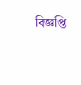বিজ্ঞপ্তি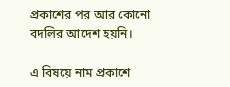প্রকাশের পর আর কোনো বদলির আদেশ হয়নি।

এ বিষয়ে নাম প্রকাশে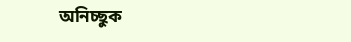অনিচ্ছুক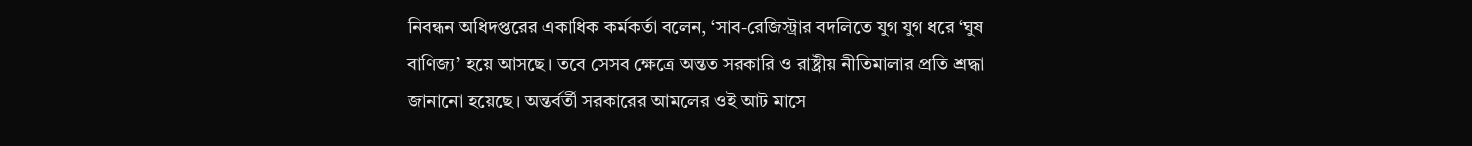নিবন্ধন অধিদপ্তরের একাধিক কর্মকর্তা বলেন, ‘সাব-রেজিস্ট্রার বদলিতে যুগ যুগ ধরে ‘ঘুষ বাণিজ্য’ হয়ে আসছে। তবে সেসব ক্ষেত্রে অন্তত সরকারি ও রাষ্ট্রীয় নীতিমালার প্রতি শ্রদ্ধা জানানো হয়েছে। অন্তর্বর্তী সরকারের আমলের ওই আট মাসে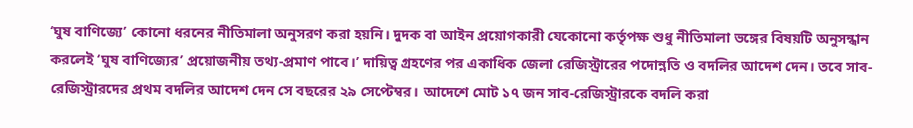‘ঘুষ বাণিজ্যে’ কোনো ধরনের নীতিমালা অনুসরণ করা হয়নি। দুদক বা আইন প্রয়োগকারী যেকোনো কর্তৃপক্ষ শুধু নীতিমালা ভঙ্গের বিষয়টি অনুসন্ধান করলেই ‘ঘুষ বাণিজ্যের’ প্রয়োজনীয় তথ্য-প্রমাণ পাবে।’ দায়িত্ব গ্রহণের পর একাধিক জেলা রেজিস্ট্রারের পদোন্নতি ও বদলির আদেশ দেন। তবে সাব-রেজিস্ট্রারদের প্রথম বদলির আদেশ দেন সে বছরের ২৯ সেপ্টেম্বর। আদেশে মোট ১৭ জন সাব-রেজিস্ট্রারকে বদলি করা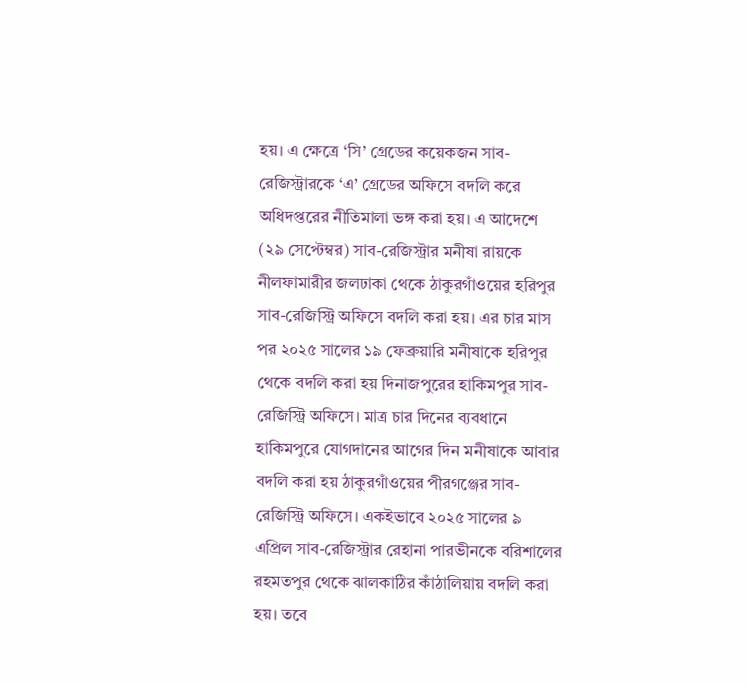হয়। এ ক্ষেত্রে ‘সি’ গ্রেডের কয়েকজন সাব-রেজিস্ট্রারকে ‘এ’ গ্রেডের অফিসে বদলি করে অধিদপ্তরের নীতিমালা ভঙ্গ করা হয়। এ আদেশে (২৯ সেপ্টেম্বর) সাব-রেজিস্ট্রার মনীষা রায়কে নীলফামারীর জলঢাকা থেকে ঠাকুরগাঁওয়ের হরিপুর সাব-রেজিস্ট্রি অফিসে বদলি করা হয়। এর চার মাস পর ২০২৫ সালের ১৯ ফেব্রুয়ারি মনীষাকে হরিপুর থেকে বদলি করা হয় দিনাজপুরের হাকিমপুর সাব-রেজিস্ট্রি অফিসে। মাত্র চার দিনের ব্যবধানে হাকিমপুরে যোগদানের আগের দিন মনীষাকে আবার বদলি করা হয় ঠাকুরগাঁওয়ের পীরগঞ্জের সাব-রেজিস্ট্রি অফিসে। একইভাবে ২০২৫ সালের ৯ এপ্রিল সাব-রেজিস্ট্রার রেহানা পারভীনকে বরিশালের রহমতপুর থেকে ঝালকাঠির কাঁঠালিয়ায় বদলি করা হয়। তবে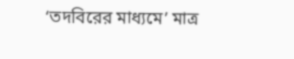‘তদবিরের মাধ্যমে’ মাত্র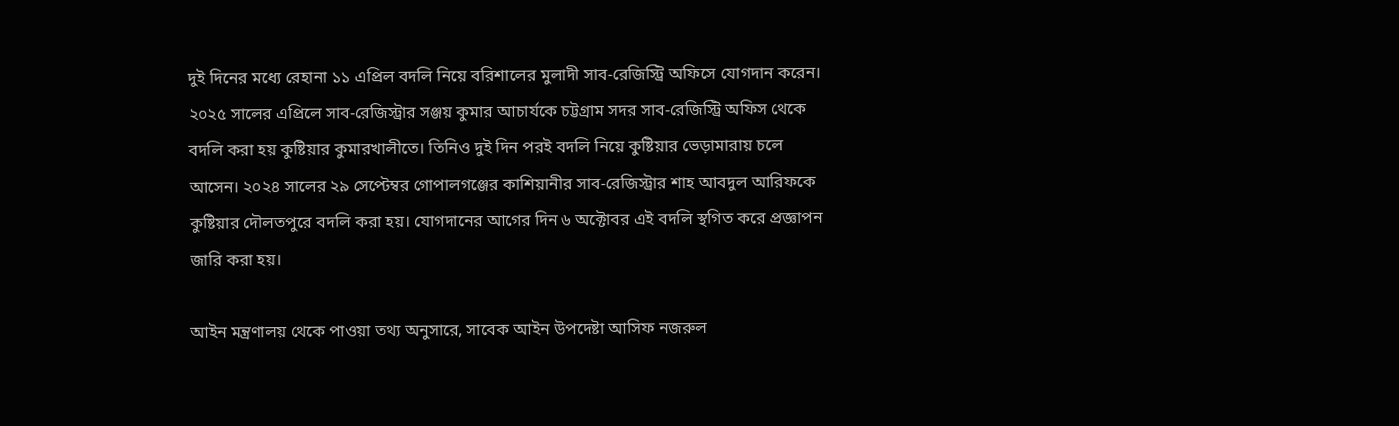দুই দিনের মধ্যে রেহানা ১১ এপ্রিল বদলি নিয়ে বরিশালের মুলাদী সাব-রেজিস্ট্রি অফিসে যোগদান করেন। ২০২৫ সালের এপ্রিলে সাব-রেজিস্ট্রার সঞ্জয় কুমার আচার্যকে চট্টগ্রাম সদর সাব-রেজিস্ট্রি অফিস থেকে বদলি করা হয় কুষ্টিয়ার কুমারখালীতে। তিনিও দুই দিন পরই বদলি নিয়ে কুষ্টিয়ার ভেড়ামারায় চলে আসেন। ২০২৪ সালের ২৯ সেপ্টেম্বর গোপালগঞ্জের কাশিয়ানীর সাব-রেজিস্ট্রার শাহ আবদুল আরিফকে কুষ্টিয়ার দৌলতপুরে বদলি করা হয়। যোগদানের আগের দিন ৬ অক্টোবর এই বদলি স্থগিত করে প্রজ্ঞাপন জারি করা হয়।

আইন মন্ত্রণালয় থেকে পাওয়া তথ্য অনুসারে, সাবেক আইন উপদেষ্টা আসিফ নজরুল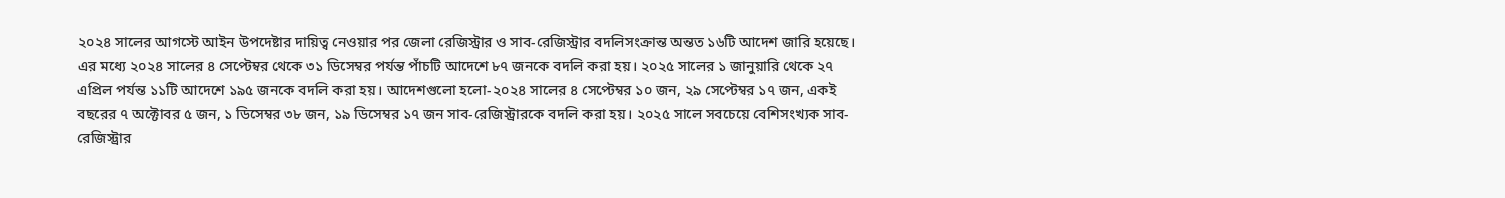২০২৪ সালের আগস্টে আইন উপদেষ্টার দায়িত্ব নেওয়ার পর জেলা রেজিস্ট্রার ও সাব-রেজিস্ট্রার বদলিসংক্রান্ত অন্তত ১৬টি আদেশ জারি হয়েছে। এর মধ্যে ২০২৪ সালের ৪ সেপ্টেম্বর থেকে ৩১ ডিসেম্বর পর্যন্ত পাঁচটি আদেশে ৮৭ জনকে বদলি করা হয়। ২০২৫ সালের ১ জানুয়ারি থেকে ২৭ এপ্রিল পর্যন্ত ১১টি আদেশে ১৯৫ জনকে বদলি করা হয়। আদেশগুলো হলো-২০২৪ সালের ৪ সেপ্টেম্বর ১০ জন, ২৯ সেপ্টেম্বর ১৭ জন, একই বছরের ৭ অক্টোবর ৫ জন, ১ ডিসেম্বর ৩৮ জন, ১৯ ডিসেম্বর ১৭ জন সাব-রেজিস্ট্রারকে বদলি করা হয়। ২০২৫ সালে সবচেয়ে বেশিসংখ্যক সাব-রেজিস্ট্রার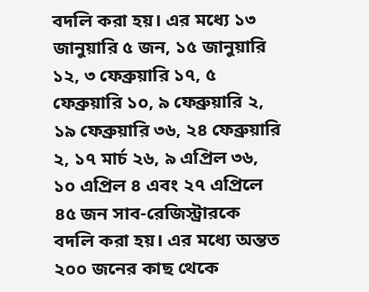বদলি করা হয়। এর মধ্যে ১৩ জানুয়ারি ৫ জন, ১৫ জানুয়ারি ১২, ৩ ফেব্রুয়ারি ১৭, ৫ ফেব্রুয়ারি ১০, ৯ ফেব্রুয়ারি ২, ১৯ ফেব্রুয়ারি ৩৬, ২৪ ফেব্রুয়ারি ২, ১৭ মার্চ ২৬, ৯ এপ্রিল ৩৬, ১০ এপ্রিল ৪ এবং ২৭ এপ্রিলে ৪৫ জন সাব-রেজিস্ট্রারকে বদলি করা হয়। এর মধ্যে অন্তত ২০০ জনের কাছ থেকে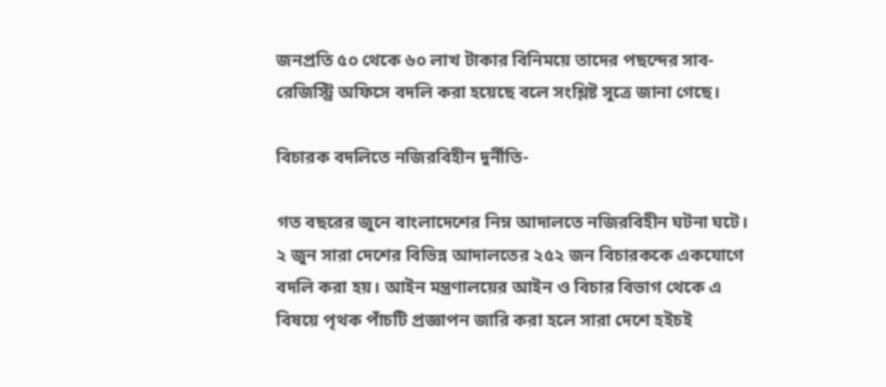জনপ্রতি ৫০ থেকে ৬০ লাখ টাকার বিনিময়ে তাদের পছন্দের সাব-রেজিস্ট্রি অফিসে বদলি করা হয়েছে বলে সংশ্লিষ্ট সূত্রে জানা গেছে।

বিচারক বদলিতে নজিরবিহীন দুর্নীতি-

গত বছরের জুনে বাংলাদেশের নিম্ন আদালতে নজিরবিহীন ঘটনা ঘটে। ২ জুন সারা দেশের বিভিন্ন আদালতের ২৫২ জন বিচারককে একযোগে বদলি করা হয়। আইন মন্ত্রণালয়ের আইন ও বিচার বিভাগ থেকে এ বিষয়ে পৃথক পাঁচটি প্রজ্ঞাপন জারি করা হলে সারা দেশে হইচই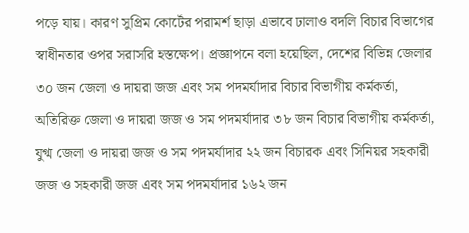পড়ে যায়। কারণ সুপ্রিম কোর্টের পরামর্শ ছাড়া এভাবে ঢালাও বদলি বিচার বিভাগের স্বাধীনতার ওপর সরাসরি হস্তক্ষেপ। প্রজ্ঞাপনে বলা হয়েছিল, দেশের বিভিন্ন জেলার ৩০ জন জেলা ও দায়রা জজ এবং সম পদমর্যাদার বিচার বিভাগীয় কর্মকর্তা, অতিরিক্ত জেলা ও দায়রা জজ ও সম পদমর্যাদার ৩৮ জন বিচার বিভাগীয় কর্মকর্তা, যুগ্ম জেলা ও দায়রা জজ ও সম পদমর্যাদার ২২ জন বিচারক এবং সিনিয়র সহকারী জজ ও সহকারী জজ এবং সম পদমর্যাদার ১৬২ জন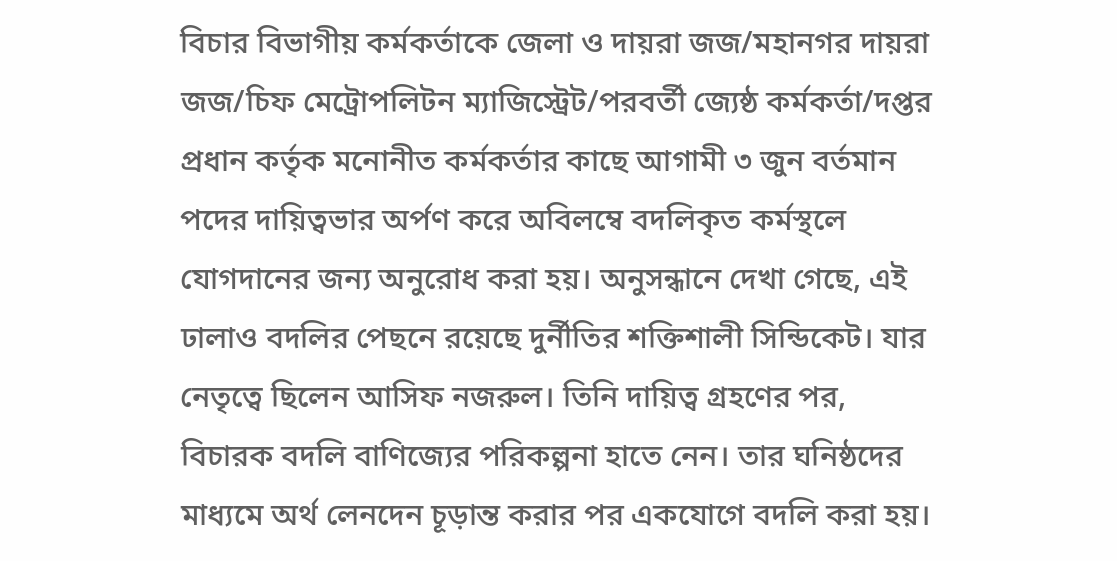বিচার বিভাগীয় কর্মকর্তাকে জেলা ও দায়রা জজ/মহানগর দায়রা জজ/চিফ মেট্রোপলিটন ম্যাজিস্ট্রেট/পরবর্তী জ্যেষ্ঠ কর্মকর্তা/দপ্তর প্রধান কর্তৃক মনোনীত কর্মকর্তার কাছে আগামী ৩ জুন বর্তমান পদের দায়িত্বভার অর্পণ করে অবিলম্বে বদলিকৃত কর্মস্থলে যোগদানের জন্য অনুরোধ করা হয়। অনুসন্ধানে দেখা গেছে, এই ঢালাও বদলির পেছনে রয়েছে দুর্নীতির শক্তিশালী সিন্ডিকেট। যার নেতৃত্বে ছিলেন আসিফ নজরুল। তিনি দায়িত্ব গ্রহণের পর, বিচারক বদলি বাণিজ্যের পরিকল্পনা হাতে নেন। তার ঘনিষ্ঠদের মাধ্যমে অর্থ লেনদেন চূড়ান্ত করার পর একযোগে বদলি করা হয়।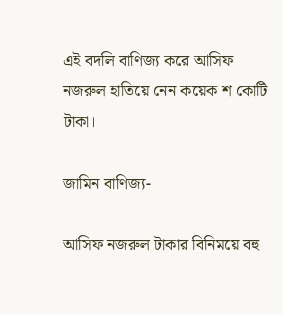এই বদলি বাণিজ্য করে আসিফ নজরুল হাতিয়ে নেন কয়েক শ কোটি টাকা।

জামিন বাণিজ্য-

আসিফ নজরুল টাকার বিনিময়ে বহু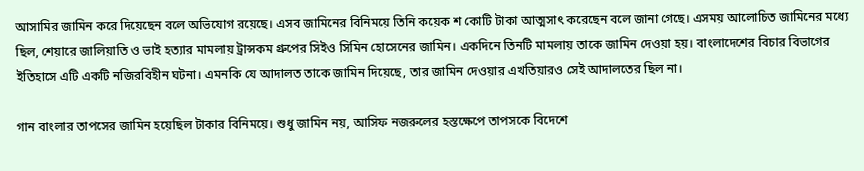আসামির জামিন করে দিয়েছেন বলে অভিযোগ রয়েছে। এসব জামিনের বিনিময়ে তিনি কয়েক শ কোটি টাকা আত্মসাৎ করেছেন বলে জানা গেছে। এসময় আলোচিত জামিনের মধ্যে ছিল, শেয়ারে জালিয়াতি ও ভাই হত্যার মামলায় ট্রান্সকম গ্রুপের সিইও সিমিন হোসেনের জামিন। একদিনে তিনটি মামলায় তাকে জামিন দেওয়া হয়। বাংলাদেশের বিচার বিভাগের ইতিহাসে এটি একটি নজিরবিহীন ঘটনা। এমনকি যে আদালত তাকে জামিন দিয়েছে, তার জামিন দেওয়ার এখতিয়ারও সেই আদালতের ছিল না।

গান বাংলার তাপসের জামিন হয়েছিল টাকার বিনিময়ে। শুধু জামিন নয়, আসিফ নজরুলের হস্তক্ষেপে তাপসকে বিদেশে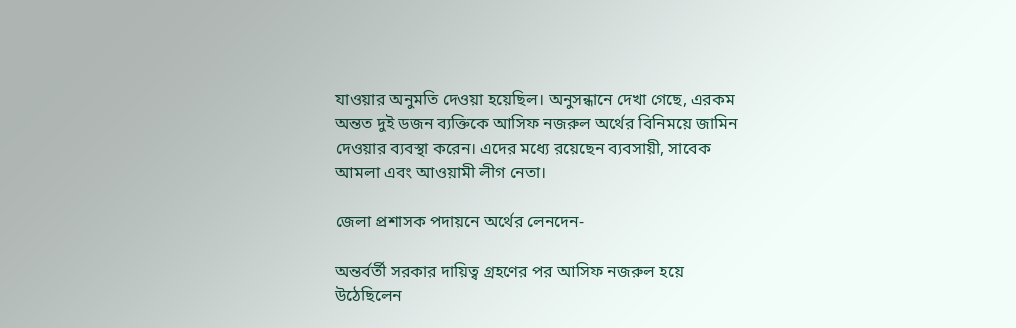যাওয়ার অনুমতি দেওয়া হয়েছিল। অনুসন্ধানে দেখা গেছে, এরকম অন্তত দুই ডজন ব্যক্তিকে আসিফ নজরুল অর্থের বিনিময়ে জামিন দেওয়ার ব্যবস্থা করেন। এদের মধ্যে রয়েছেন ব্যবসায়ী, সাবেক আমলা এবং আওয়ামী লীগ নেতা।

জেলা প্রশাসক পদায়নে অর্থের লেনদেন-

অন্তর্বর্তী সরকার দায়িত্ব গ্রহণের পর আসিফ নজরুল হয়ে উঠেছিলেন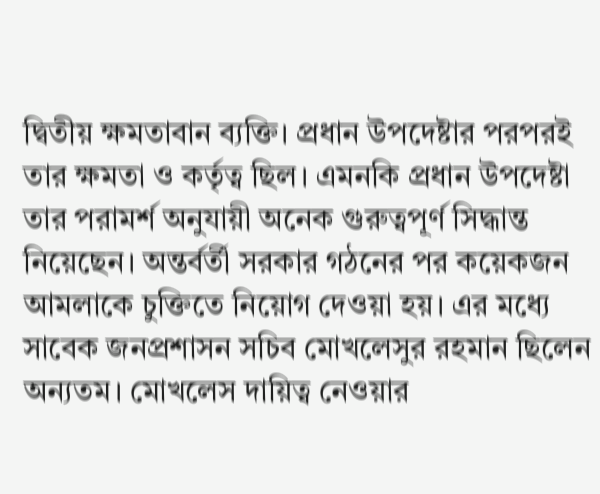দ্বিতীয় ক্ষমতাবান ব্যক্তি। প্রধান উপদেষ্টার পরপরই তার ক্ষমতা ও কর্তৃত্ব ছিল। এমনকি প্রধান উপদেষ্টা তার পরামর্শ অনুযায়ী অনেক গুরুত্বপূর্ণ সিদ্ধান্ত নিয়েছেন। অন্তর্বর্তী সরকার গঠনের পর কয়েকজন আমলাকে চুক্তিতে নিয়োগ দেওয়া হয়। এর মধ্যে সাবেক জনপ্রশাসন সচিব মোখলেসুর রহমান ছিলেন অন্যতম। মোখলেস দায়িত্ব নেওয়ার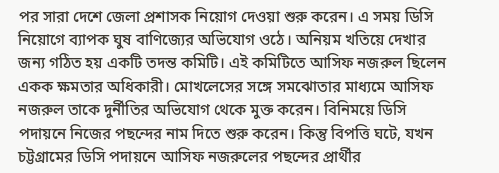পর সারা দেশে জেলা প্রশাসক নিয়োগ দেওয়া শুরু করেন। এ সময় ডিসি নিয়োগে ব্যাপক ঘুষ বাণিজ্যের অভিযোগ ওঠে। অনিয়ম খতিয়ে দেখার জন্য গঠিত হয় একটি তদন্ত কমিটি। এই কমিটিতে আসিফ নজরুল ছিলেন একক ক্ষমতার অধিকারী। মোখলেসের সঙ্গে সমঝোতার মাধ্যমে আসিফ নজরুল তাকে দুর্নীতির অভিযোগ থেকে মুক্ত করেন। বিনিময়ে ডিসি পদায়নে নিজের পছন্দের নাম দিতে শুরু করেন। কিন্তু বিপত্তি ঘটে, যখন চট্টগ্রামের ডিসি পদায়নে আসিফ নজরুলের পছন্দের প্রার্থীর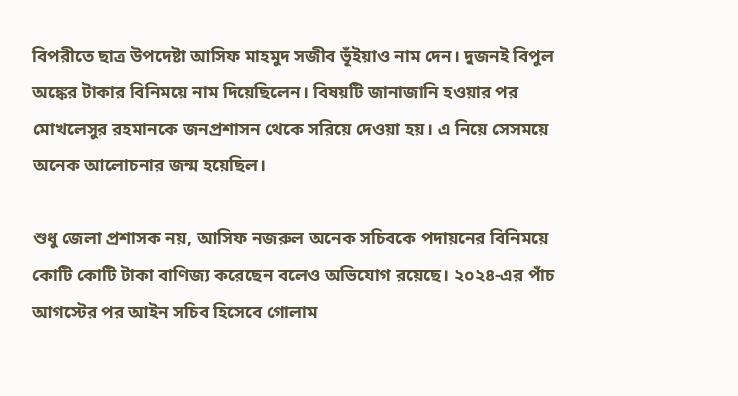বিপরীতে ছাত্র উপদেষ্টা আসিফ মাহমুদ সজীব ভূঁইয়াও নাম দেন। দুজনই বিপুল অঙ্কের টাকার বিনিময়ে নাম দিয়েছিলেন। বিষয়টি জানাজানি হওয়ার পর মোখলেসুর রহমানকে জনপ্রশাসন থেকে সরিয়ে দেওয়া হয়। এ নিয়ে সেসময়ে অনেক আলোচনার জন্ম হয়েছিল।

শুধু জেলা প্রশাসক নয়, আসিফ নজরুল অনেক সচিবকে পদায়নের বিনিময়ে কোটি কোটি টাকা বাণিজ্য করেছেন বলেও অভিযোগ রয়েছে। ২০২৪-এর পাঁচ আগস্টের পর আইন সচিব হিসেবে গোলাম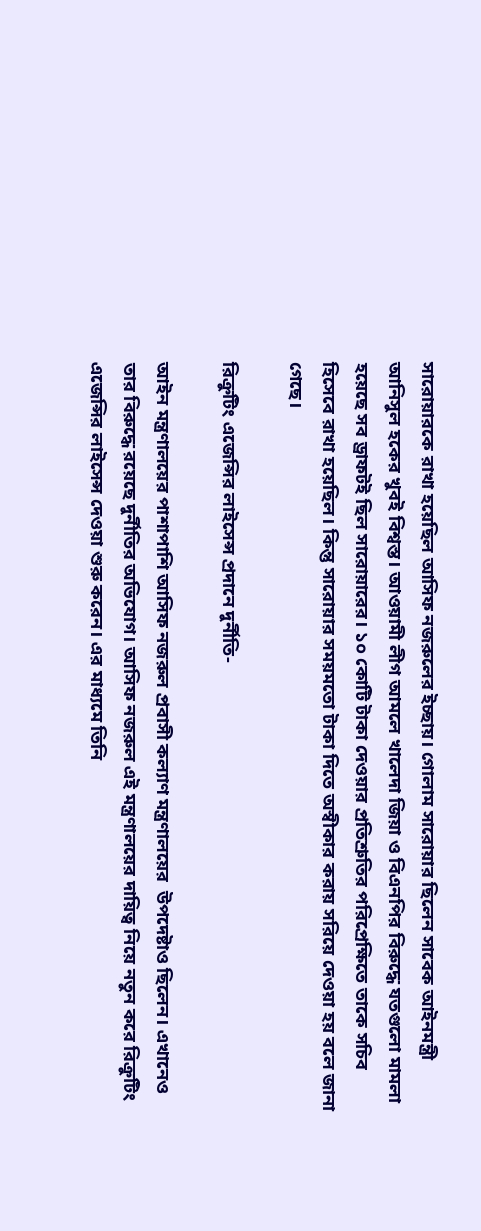সারোয়ারকে রাখা হয়েছিল আসিফ নজরুলের ইচ্ছায়। গোলাম সারোয়ার ছিলেন সাবেক আইনমন্ত্রী আনিসুল হকের খুবই বিশ্বস্ত। আওয়ামী লীগ আমলে খালেদা জিয়া ও বিএনপির বিরুদ্ধে যতগুলো মামলা হয়েছে সব ড্রাফটই ছিল সারোয়ারের। ১০ কোটি টাকা দেওয়ার প্রতিশ্রুতির পরিপ্রেক্ষিতে তাকে সচিব হিসেবে রাখা হয়েছিল। কিন্তু সারোয়ার সময়মতো টাকা দিতে অস্বীকার করায় সরিয়ে দেওয়া হয় বলে জানা গেছে।

রিক্রুটিং এজেন্সির লাইসেন্স প্রদানে দুর্নীতি-

আইন মন্ত্রণালয়ের পাশাপাশি আসিফ নজরুল প্রবাসী কল্যাণ মন্ত্রণালয়ের  উপদেষ্টাও ছিলেন। এখানেও তার বিরুদ্ধে রয়েছে দুর্নীতির অভিযোগ। আসিফ নজরুল এই মন্ত্রণালয়ের দায়িত্ব নিয়ে নতুন করে রিক্রুটিং এজেন্সির লাইসেন্স দেওয়া শুরু করেন। এর মাধ্যমে তিনি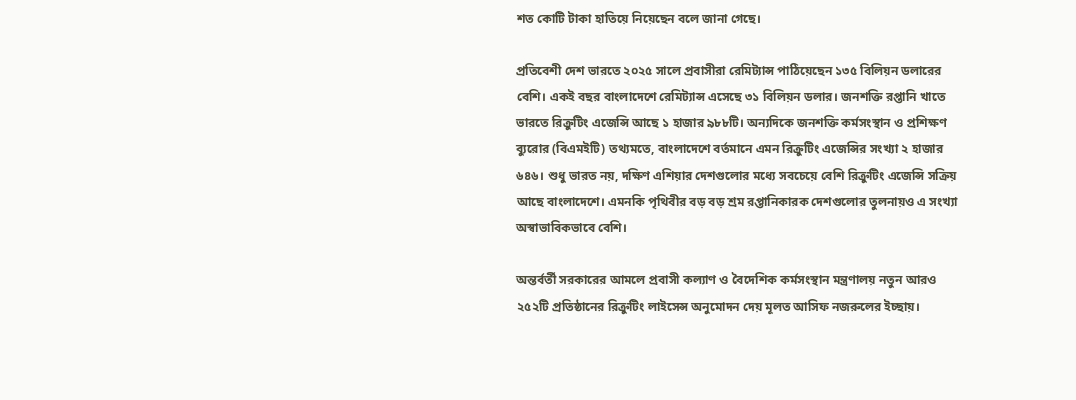শত কোটি টাকা হাতিয়ে নিয়েছেন বলে জানা গেছে।

প্রতিবেশী দেশ ভারতে ২০২৫ সালে প্রবাসীরা রেমিট্যান্স পাঠিয়েছেন ১৩৫ বিলিয়ন ডলারের বেশি। একই বছর বাংলাদেশে রেমিট্যান্স এসেছে ৩১ বিলিয়ন ডলার। জনশক্তি রপ্তানি খাতে ভারতে রিক্রুটিং এজেন্সি আছে ১ হাজার ৯৮৮টি। অন্যদিকে জনশক্তি কর্মসংস্থান ও প্রশিক্ষণ ব্যুরোর (বিএমইটি) তথ্যমতে, বাংলাদেশে বর্তমানে এমন রিক্রুটিং এজেন্সির সংখ্যা ২ হাজার ৬৪৬। শুধু ভারত নয়, দক্ষিণ এশিয়ার দেশগুলোর মধ্যে সবচেয়ে বেশি রিক্রুটিং এজেন্সি সক্রিয় আছে বাংলাদেশে। এমনকি পৃথিবীর বড় বড় শ্রম রপ্তানিকারক দেশগুলোর তুলনায়ও এ সংখ্যা অস্বাভাবিকভাবে বেশি।

অন্তর্বর্তী সরকারের আমলে প্রবাসী কল্যাণ ও বৈদেশিক কর্মসংস্থান মন্ত্রণালয় নতুন আরও ২৫২টি প্রতিষ্ঠানের রিক্রুটিং লাইসেন্স অনুমোদন দেয় মূলত আসিফ নজরুলের ইচ্ছায়।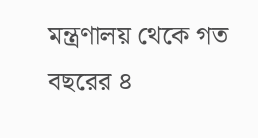মন্ত্রণালয় থেকে গত বছরের ৪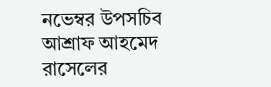নভেম্বর উপসচিব আশ্রাফ আহমেদ রাসেলের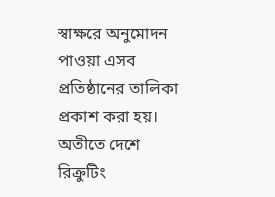স্বাক্ষরে অনুমোদন পাওয়া এসব প্রতিষ্ঠানের তালিকা প্রকাশ করা হয়। অতীতে দেশে রিক্রুটিং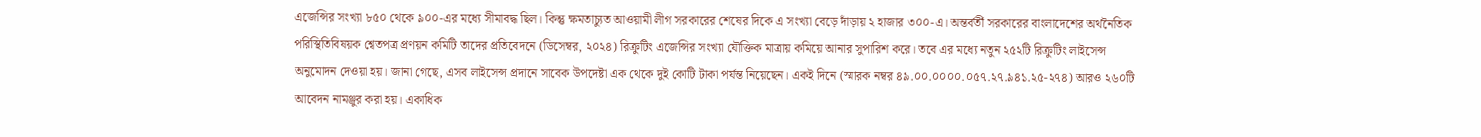এজেন্সির সংখ্যা ৮৫০ থেকে ৯০০-এর মধ্যে সীমাবদ্ধ ছিল। কিন্তু ক্ষমতাচ্যুত আওয়ামী লীগ সরকারের শেষের দিকে এ সংখ্যা বেড়ে দাঁড়ায় ২ হাজার ৩০০-এ। অন্তর্বর্তী সরকারের বাংলাদেশের অর্থনৈতিক পরিস্থিতিবিষয়ক শ্বেতপত্র প্রণয়ন কমিটি তাদের প্রতিবেদনে (ডিসেম্বর, ২০২৪) রিক্রুটিং এজেন্সির সংখ্যা যৌক্তিক মাত্রায় কমিয়ে আনার সুপারিশ করে। তবে এর মধ্যে নতুন ২৫২টি রিক্রুটিং লাইসেন্স অনুমোদন দেওয়া হয়। জানা গেছে, এসব লাইসেন্স প্রদানে সাবেক উপদেষ্টা এক থেকে দুই কোটি টাকা পর্যন্ত নিয়েছেন। একই দিনে (স্মারক নম্বর ৪৯.০০.০০০০.০৫৭.২৭.৯৪১.২৫-২৭৪) আরও ২৬০টি আবেদন নামঞ্জুর করা হয়। একাধিক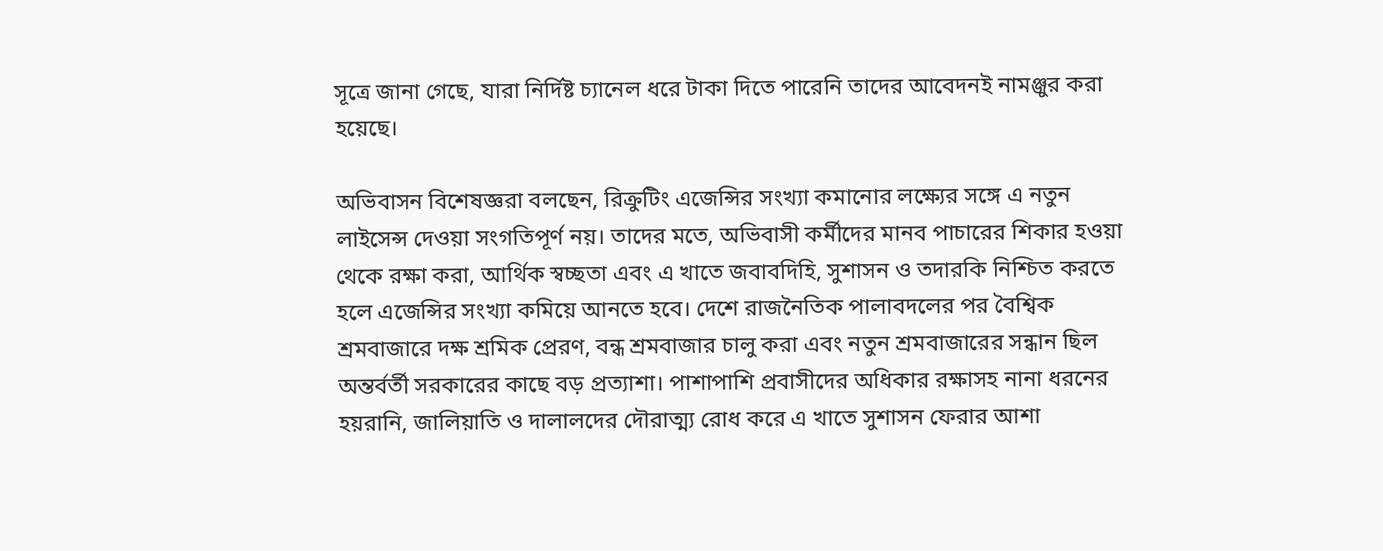সূত্রে জানা গেছে, যারা নির্দিষ্ট চ্যানেল ধরে টাকা দিতে পারেনি তাদের আবেদনই নামঞ্জুর করা হয়েছে।

অভিবাসন বিশেষজ্ঞরা বলছেন, রিক্রুটিং এজেন্সির সংখ্যা কমানোর লক্ষ্যের সঙ্গে এ নতুন লাইসেন্স দেওয়া সংগতিপূর্ণ নয়। তাদের মতে, অভিবাসী কর্মীদের মানব পাচারের শিকার হওয়া থেকে রক্ষা করা, আর্থিক স্বচ্ছতা এবং এ খাতে জবাবদিহি, সুশাসন ও তদারকি নিশ্চিত করতে হলে এজেন্সির সংখ্যা কমিয়ে আনতে হবে। দেশে রাজনৈতিক পালাবদলের পর বৈশ্বিক শ্রমবাজারে দক্ষ শ্রমিক প্রেরণ, বন্ধ শ্রমবাজার চালু করা এবং নতুন শ্রমবাজারের সন্ধান ছিল অন্তর্বর্তী সরকারের কাছে বড় প্রত্যাশা। পাশাপাশি প্রবাসীদের অধিকার রক্ষাসহ নানা ধরনের হয়রানি, জালিয়াতি ও দালালদের দৌরাত্ম্য রোধ করে এ খাতে সুশাসন ফেরার আশা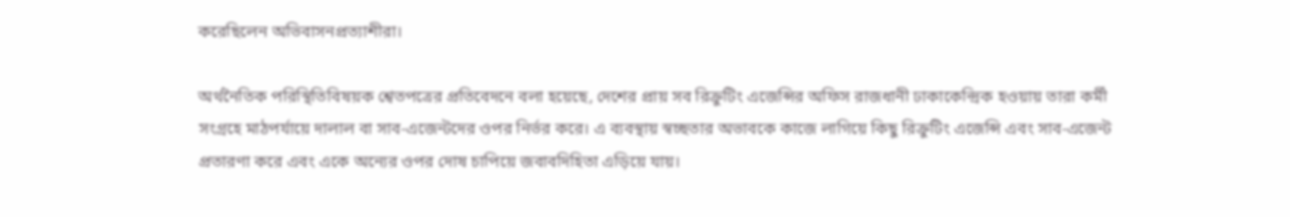করেছিলেন অভিবাসনপ্রত্যাশীরা।

অর্থনৈতিক পরিস্থিতিবিষয়ক শ্বেতপত্রের প্রতিবেদনে বলা হয়েছে, দেশের প্রায় সব রিক্রুটিং এজেন্সির অফিস রাজধানী ঢাকাকেন্দ্রিক হওয়ায় তারা কর্মী সংগ্রহে মাঠপর্যায়ে দালাল বা সাব-এজেন্টদের ওপর নির্ভর করে। এ ব্যবস্থায় স্বচ্ছতার অভাবকে কাজে লাগিয়ে কিছু রিক্রুটিং এজেন্সি এবং সাব-এজেন্ট প্রতারণা করে এবং একে অন্যের ওপর দোষ চাপিয়ে জবাবদিহিতা এড়িয়ে যায়।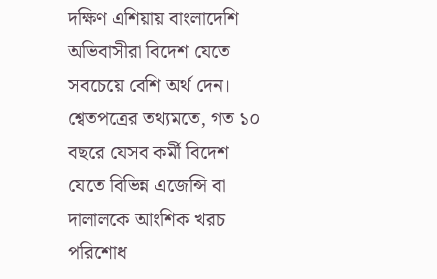দক্ষিণ এশিয়ায় বাংলাদেশি অভিবাসীরা বিদেশ যেতে সবচেয়ে বেশি অর্থ দেন। শ্বেতপত্রের তথ্যমতে, গত ১০ বছরে যেসব কর্মী বিদেশ যেতে বিভিন্ন এজেন্সি বা দালালকে আংশিক খরচ পরিশোধ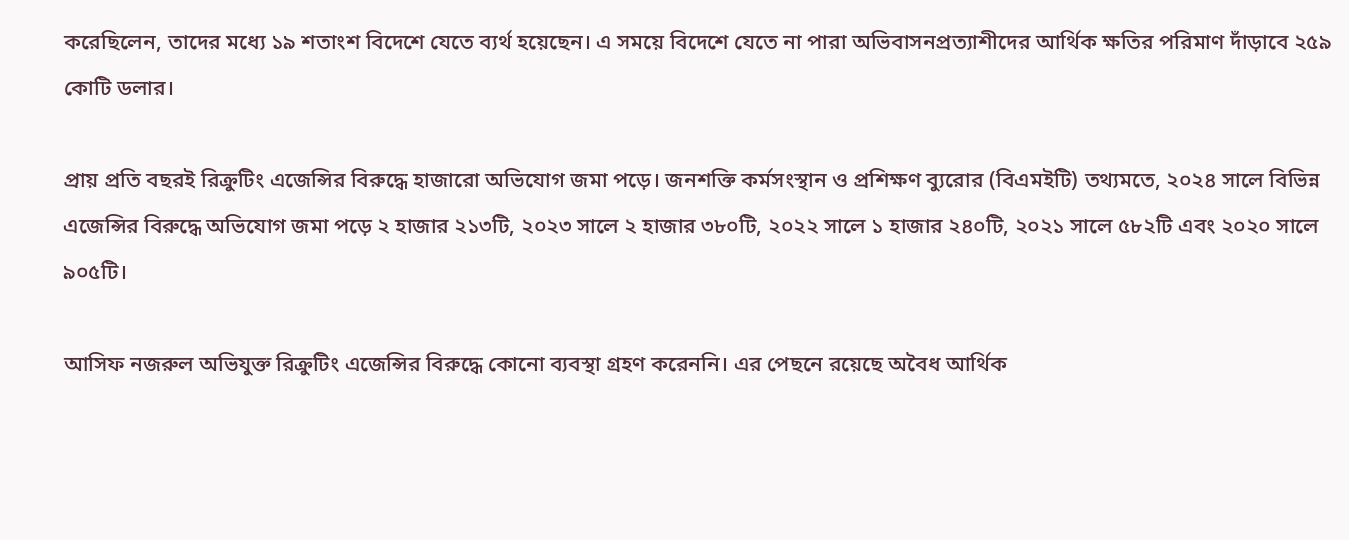করেছিলেন, তাদের মধ্যে ১৯ শতাংশ বিদেশে যেতে ব্যর্থ হয়েছেন। এ সময়ে বিদেশে যেতে না পারা অভিবাসনপ্রত্যাশীদের আর্থিক ক্ষতির পরিমাণ দাঁড়াবে ২৫৯ কোটি ডলার।

প্রায় প্রতি বছরই রিক্রুটিং এজেন্সির বিরুদ্ধে হাজারো অভিযোগ জমা পড়ে। জনশক্তি কর্মসংস্থান ও প্রশিক্ষণ ব্যুরোর (বিএমইটি) তথ্যমতে, ২০২৪ সালে বিভিন্ন এজেন্সির বিরুদ্ধে অভিযোগ জমা পড়ে ২ হাজার ২১৩টি, ২০২৩ সালে ২ হাজার ৩৮০টি, ২০২২ সালে ১ হাজার ২৪০টি, ২০২১ সালে ৫৮২টি এবং ২০২০ সালে ৯০৫টি।

আসিফ নজরুল অভিযুক্ত রিক্রুটিং এজেন্সির বিরুদ্ধে কোনো ব্যবস্থা গ্রহণ করেননি। এর পেছনে রয়েছে অবৈধ আর্থিক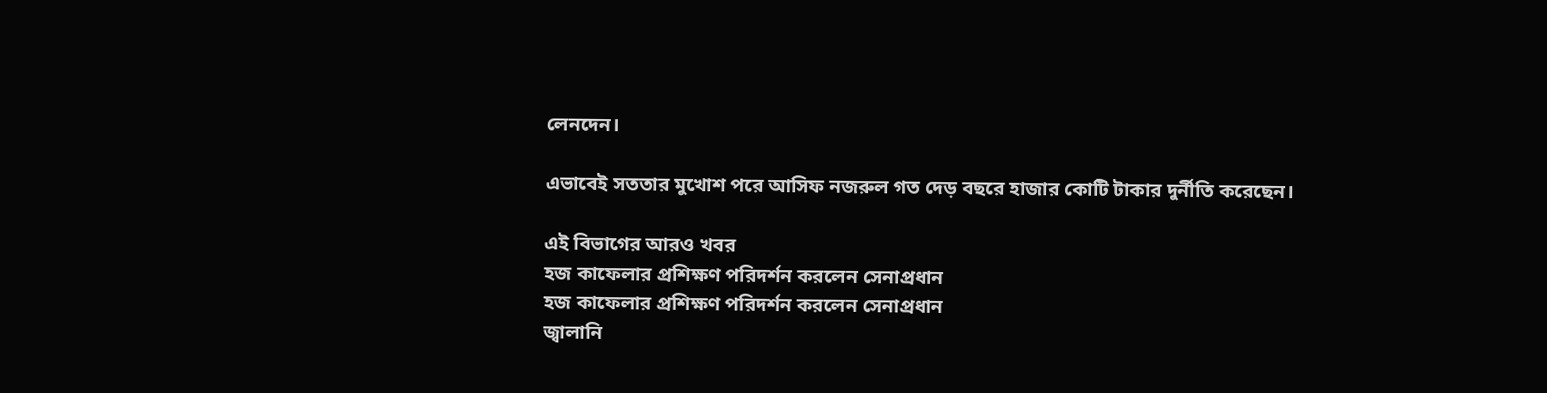লেনদেন।

এভাবেই সততার মুখোশ পরে আসিফ নজরুল গত দেড় বছরে হাজার কোটি টাকার দুর্নীতি করেছেন।

এই বিভাগের আরও খবর
হজ কাফেলার প্রশিক্ষণ পরিদর্শন করলেন সেনাপ্রধান
হজ কাফেলার প্রশিক্ষণ পরিদর্শন করলেন সেনাপ্রধান
জ্বালানি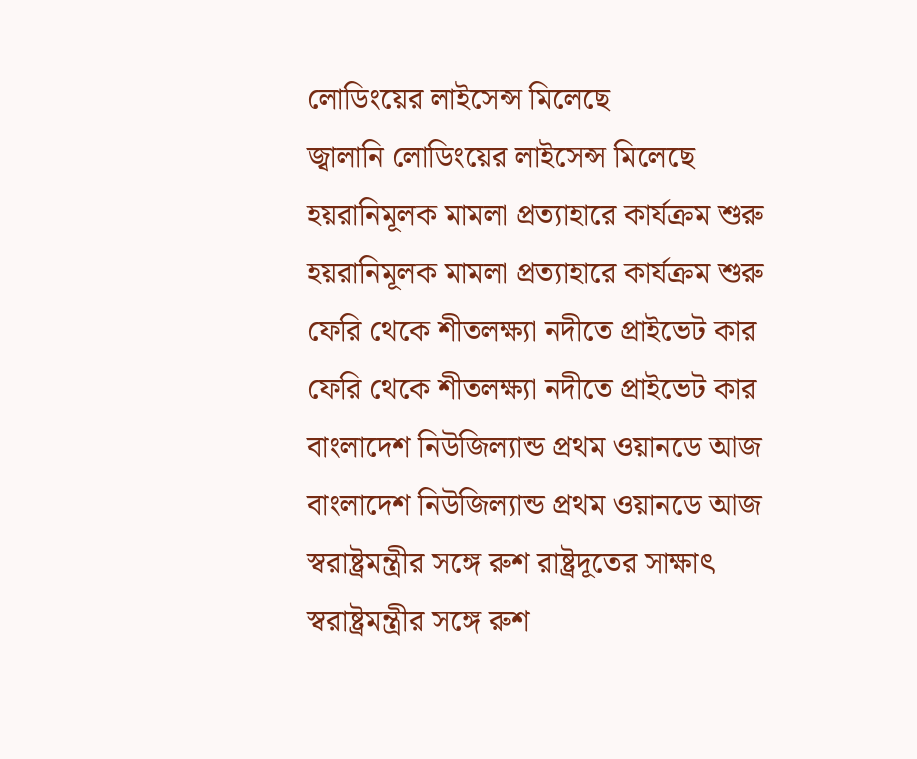লোডিংয়ের লাইসেন্স মিলেছে
জ্বালানি লোডিংয়ের লাইসেন্স মিলেছে
হয়রানিমূলক মামলা প্রত্যাহারে কার্যক্রম শুরু
হয়রানিমূলক মামলা প্রত্যাহারে কার্যক্রম শুরু
ফেরি থেকে শীতলক্ষ্যা নদীতে প্রাইভেট কার
ফেরি থেকে শীতলক্ষ্যা নদীতে প্রাইভেট কার
বাংলাদেশ নিউজিল্যান্ড প্রথম ওয়ানডে আজ
বাংলাদেশ নিউজিল্যান্ড প্রথম ওয়ানডে আজ
স্বরাষ্ট্রমন্ত্রীর সঙ্গে রুশ রাষ্ট্রদূতের সাক্ষাৎ
স্বরাষ্ট্রমন্ত্রীর সঙ্গে রুশ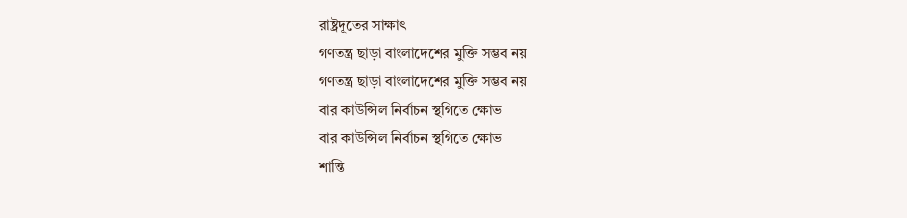রাষ্ট্রদূতের সাক্ষাৎ
গণতন্ত্র ছাড়া বাংলাদেশের মুক্তি সম্ভব নয়
গণতন্ত্র ছাড়া বাংলাদেশের মুক্তি সম্ভব নয়
বার কাউন্সিল নির্বাচন স্থগিতে ক্ষোভ
বার কাউন্সিল নির্বাচন স্থগিতে ক্ষোভ
শান্তি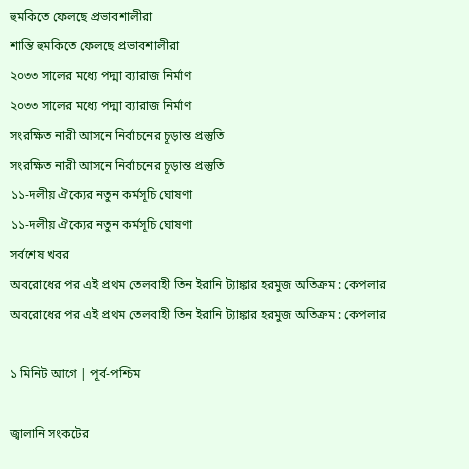হুমকিতে ফেলছে প্রভাবশালীরা
শান্তি হুমকিতে ফেলছে প্রভাবশালীরা
২০৩৩ সালের মধ্যে পদ্মা ব্যারাজ নির্মাণ
২০৩৩ সালের মধ্যে পদ্মা ব্যারাজ নির্মাণ
সংরক্ষিত নারী আসনে নির্বাচনের চূড়ান্ত প্রস্তুতি
সংরক্ষিত নারী আসনে নির্বাচনের চূড়ান্ত প্রস্তুতি
১১-দলীয় ঐক্যের নতুন কর্মসূচি ঘোষণা
১১-দলীয় ঐক্যের নতুন কর্মসূচি ঘোষণা
সর্বশেষ খবর
অবরোধের পর এই প্রথম তেলবাহী তিন ইরানি ট্যাঙ্কার হরমুজ অতিক্রম : কেপলার
অবরোধের পর এই প্রথম তেলবাহী তিন ইরানি ট্যাঙ্কার হরমুজ অতিক্রম : কেপলার

১ মিনিট আগে | পূর্ব-পশ্চিম

জ্বালানি সংকটের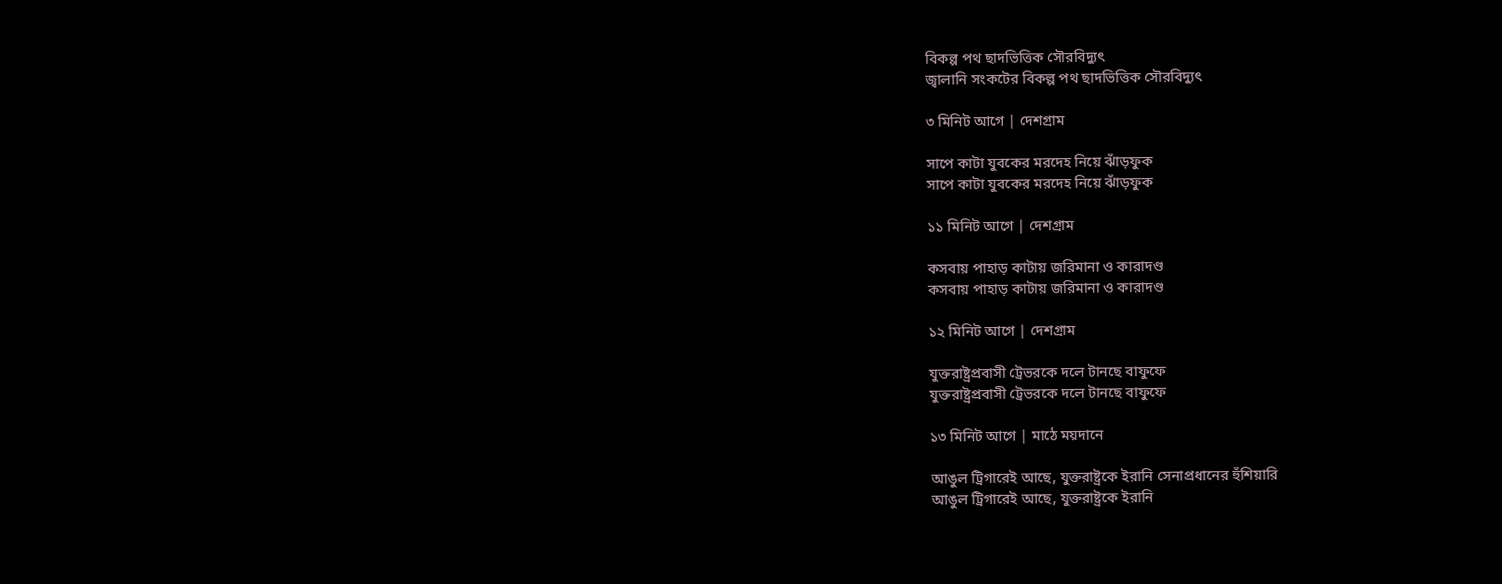বিকল্প পথ ছাদভিত্তিক সৌরবিদ্যুৎ
জ্বালানি সংকটের বিকল্প পথ ছাদভিত্তিক সৌরবিদ্যুৎ

৩ মিনিট আগে | দেশগ্রাম

সাপে কাটা যুবকের মরদেহ নিয়ে ঝাঁড়ফুক
সাপে কাটা যুবকের মরদেহ নিয়ে ঝাঁড়ফুক

১১ মিনিট আগে | দেশগ্রাম

কসবায় পাহাড় কাটায় জরিমানা ও কারাদণ্ড
কসবায় পাহাড় কাটায় জরিমানা ও কারাদণ্ড

১২ মিনিট আগে | দেশগ্রাম

যুক্তরাষ্ট্রপ্রবাসী ট্রেভরকে দলে টানছে বাফুফে
যুক্তরাষ্ট্রপ্রবাসী ট্রেভরকে দলে টানছে বাফুফে

১৩ মিনিট আগে | মাঠে ময়দানে

আঙুল ট্রিগারেই আছে, যুক্তরাষ্ট্রকে ইরানি সেনাপ্রধানের হুঁশিয়ারি
আঙুল ট্রিগারেই আছে, যুক্তরাষ্ট্রকে ইরানি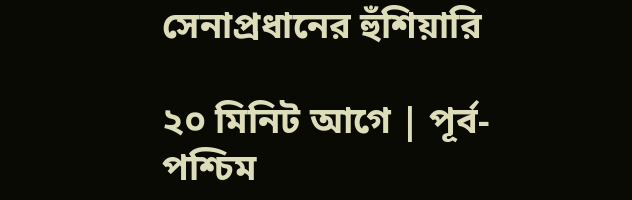সেনাপ্রধানের হুঁশিয়ারি

২০ মিনিট আগে | পূর্ব-পশ্চিম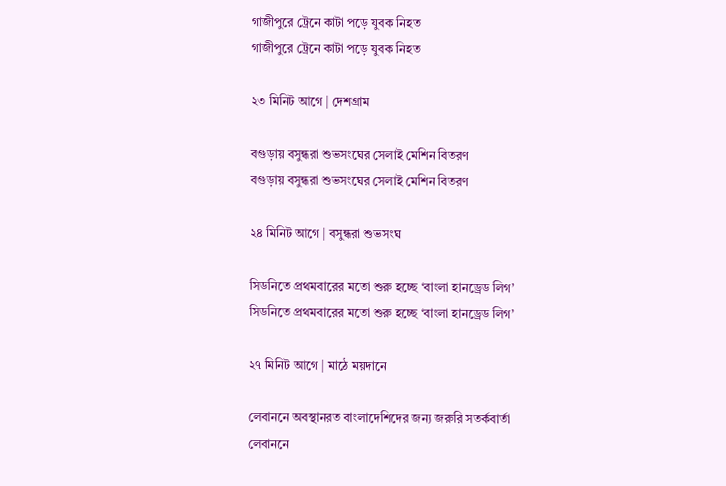গাজীপুরে ট্রেনে কাটা পড়ে যুবক নিহত
গাজীপুরে ট্রেনে কাটা পড়ে যুবক নিহত

২৩ মিনিট আগে | দেশগ্রাম

বগুড়ায় বসুন্ধরা শুভসংঘের সেলাই মেশিন বিতরণ
বগুড়ায় বসুন্ধরা শুভসংঘের সেলাই মেশিন বিতরণ

২৪ মিনিট আগে | বসুন্ধরা শুভসংঘ

সিডনিতে প্রথমবারের মতো শুরু হচ্ছে ‘বাংলা হানড্রেড লিগ’
সিডনিতে প্রথমবারের মতো শুরু হচ্ছে ‘বাংলা হানড্রেড লিগ’

২৭ মিনিট আগে | মাঠে ময়দানে

লেবাননে অবস্থানরত বাংলাদেশিদের জন্য জরুরি সতর্কবার্তা
লেবাননে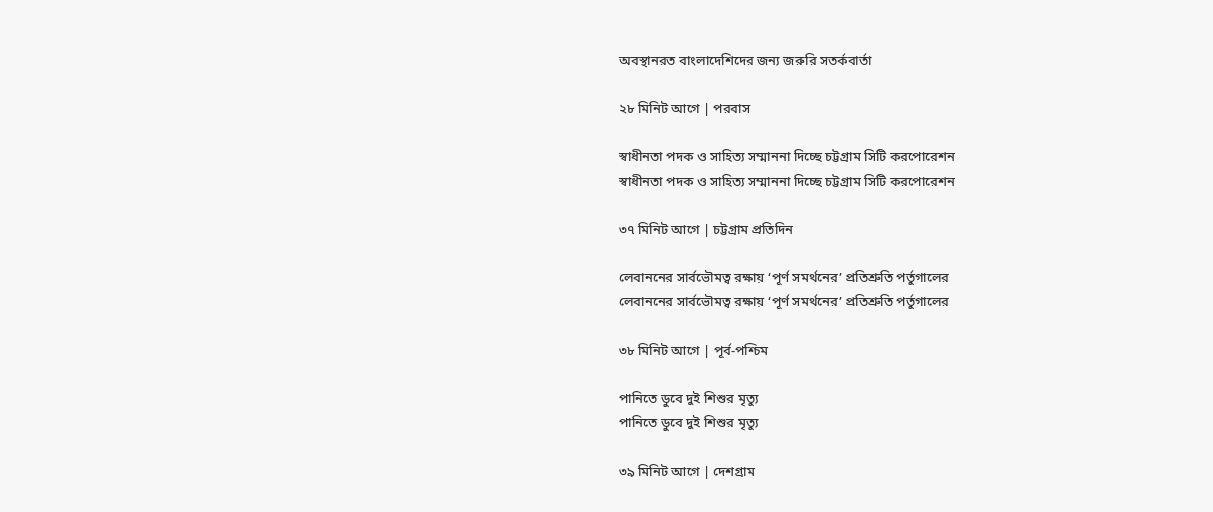অবস্থানরত বাংলাদেশিদের জন্য জরুরি সতর্কবার্তা

২৮ মিনিট আগে | পরবাস

স্বাধীনতা পদক ও সাহিত্য সম্মাননা দিচ্ছে চট্টগ্রাম সিটি করপোরেশন
স্বাধীনতা পদক ও সাহিত্য সম্মাননা দিচ্ছে চট্টগ্রাম সিটি করপোরেশন

৩৭ মিনিট আগে | চট্টগ্রাম প্রতিদিন

লেবাননের সার্বভৌমত্ব রক্ষায় ‘পূর্ণ সমর্থনের’ প্রতিশ্রুতি পর্তুগালের
লেবাননের সার্বভৌমত্ব রক্ষায় ‘পূর্ণ সমর্থনের’ প্রতিশ্রুতি পর্তুগালের

৩৮ মিনিট আগে | পূর্ব-পশ্চিম

পানিতে ডুবে দুই শিশুর মৃত্যু
পানিতে ডুবে দুই শিশুর মৃত্যু

৩৯ মিনিট আগে | দেশগ্রাম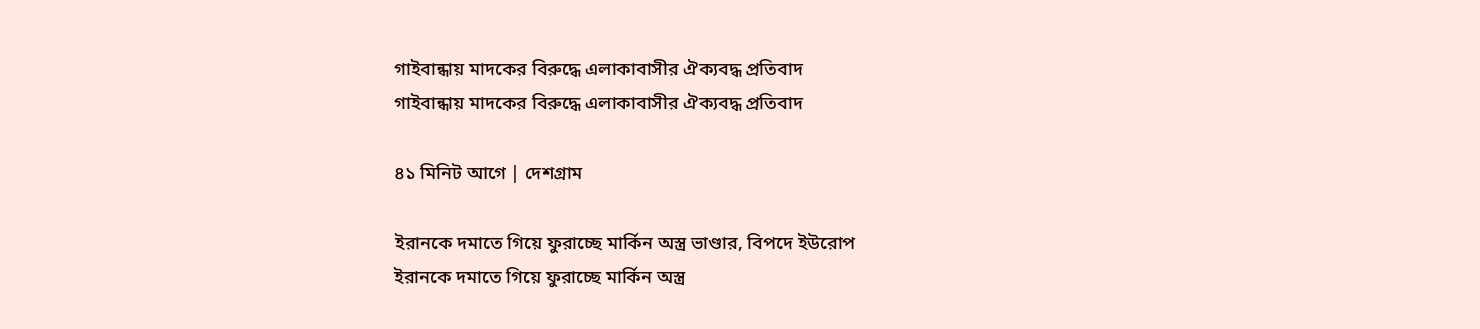গাইবান্ধায় মাদকের বিরুদ্ধে এলাকাবাসীর ঐক্যবদ্ধ প্রতিবাদ
গাইবান্ধায় মাদকের বিরুদ্ধে এলাকাবাসীর ঐক্যবদ্ধ প্রতিবাদ

৪১ মিনিট আগে | দেশগ্রাম

ইরানকে দমাতে গিয়ে ফুরাচ্ছে মার্কিন অস্ত্র ভাণ্ডার, বিপদে ইউরোপ
ইরানকে দমাতে গিয়ে ফুরাচ্ছে মার্কিন অস্ত্র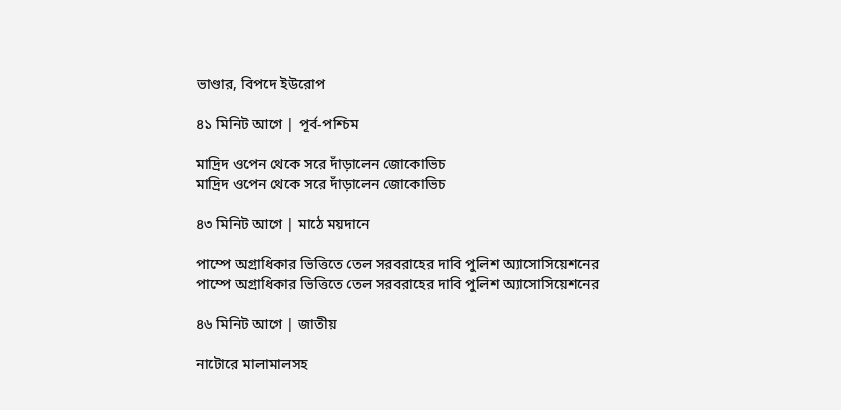ভাণ্ডার, বিপদে ইউরোপ

৪১ মিনিট আগে | পূর্ব-পশ্চিম

মাদ্রিদ ওপেন থেকে সরে দাঁড়ালেন জোকোভিচ
মাদ্রিদ ওপেন থেকে সরে দাঁড়ালেন জোকোভিচ

৪৩ মিনিট আগে | মাঠে ময়দানে

পাম্পে অগ্রাধিকার ভিত্তিতে তেল সরবরাহের দাবি পুলিশ অ্যাসোসিয়েশনের
পাম্পে অগ্রাধিকার ভিত্তিতে তেল সরবরাহের দাবি পুলিশ অ্যাসোসিয়েশনের

৪৬ মিনিট আগে | জাতীয়

নাটোরে মালামালসহ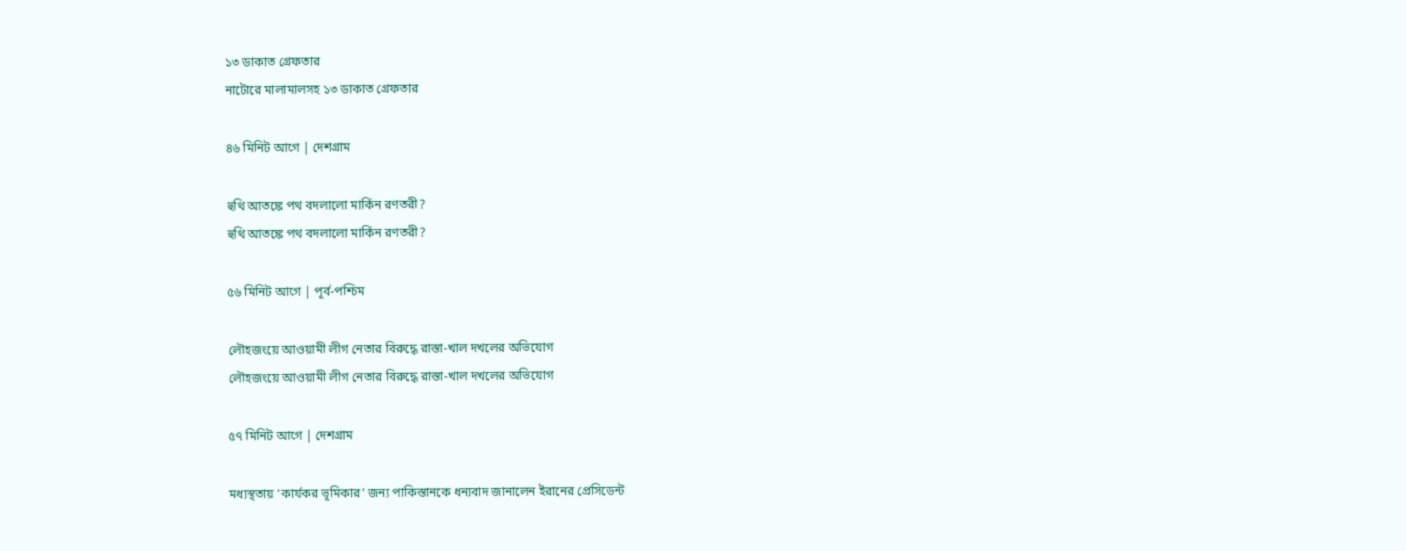১৩ ডাকাত গ্রেফতার
নাটোরে মালামালসহ ১৩ ডাকাত গ্রেফতার

৪৬ মিনিট আগে | দেশগ্রাম

হুথি আতঙ্কে পথ বদলালো মার্কিন রণতরী?
হুথি আতঙ্কে পথ বদলালো মার্কিন রণতরী?

৫৬ মিনিট আগে | পূর্ব-পশ্চিম

লৌহজংয়ে আওয়ামী লীগ নেতার বিরুদ্ধে রাস্তা-খাল দখলের অভিযোগ
লৌহজংয়ে আওয়ামী লীগ নেতার বিরুদ্ধে রাস্তা-খাল দখলের অভিযোগ

৫৭ মিনিট আগে | দেশগ্রাম

মধ্যস্থতায় ‘কার্যকর ভূমিকার’ জন্য পাকিস্তানকে ধন্যবাদ জানালেন ইরানের প্রেসিডেন্ট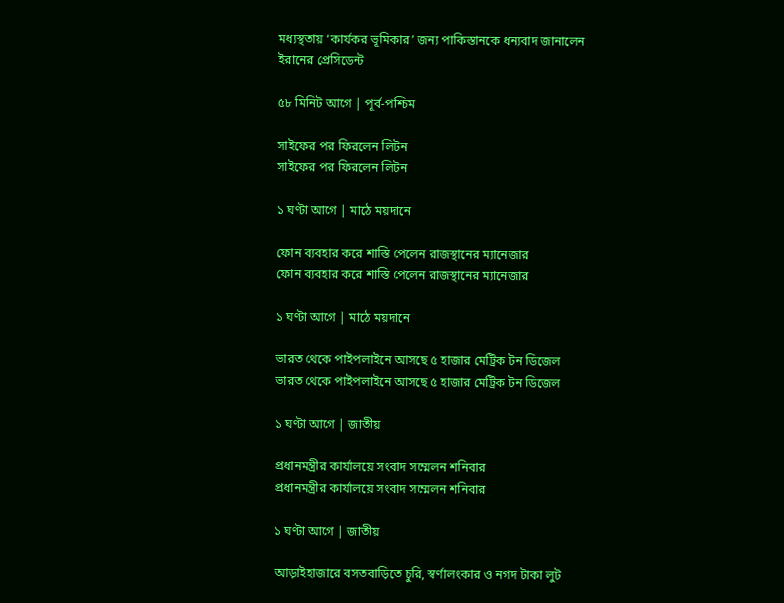মধ্যস্থতায় ‘কার্যকর ভূমিকার’ জন্য পাকিস্তানকে ধন্যবাদ জানালেন ইরানের প্রেসিডেন্ট

৫৮ মিনিট আগে | পূর্ব-পশ্চিম

সাইফের পর ফিরলেন লিটন
সাইফের পর ফিরলেন লিটন

১ ঘণ্টা আগে | মাঠে ময়দানে

ফোন ব্যবহার করে শাস্তি পেলেন রাজস্থানের ম্যানেজার
ফোন ব্যবহার করে শাস্তি পেলেন রাজস্থানের ম্যানেজার

১ ঘণ্টা আগে | মাঠে ময়দানে

ভারত থেকে পাইপলাইনে আসছে ৫ হাজার মেট্রিক টন ডিজেল
ভারত থেকে পাইপলাইনে আসছে ৫ হাজার মেট্রিক টন ডিজেল

১ ঘণ্টা আগে | জাতীয়

প্রধানমন্ত্রীর কার্যালয়ে সংবাদ সম্মেলন শনিবার
প্রধানমন্ত্রীর কার্যালয়ে সংবাদ সম্মেলন শনিবার

১ ঘণ্টা আগে | জাতীয়

আড়াইহাজারে বসতবাড়িতে চুরি, স্বর্ণালংকার ও নগদ টাকা লুট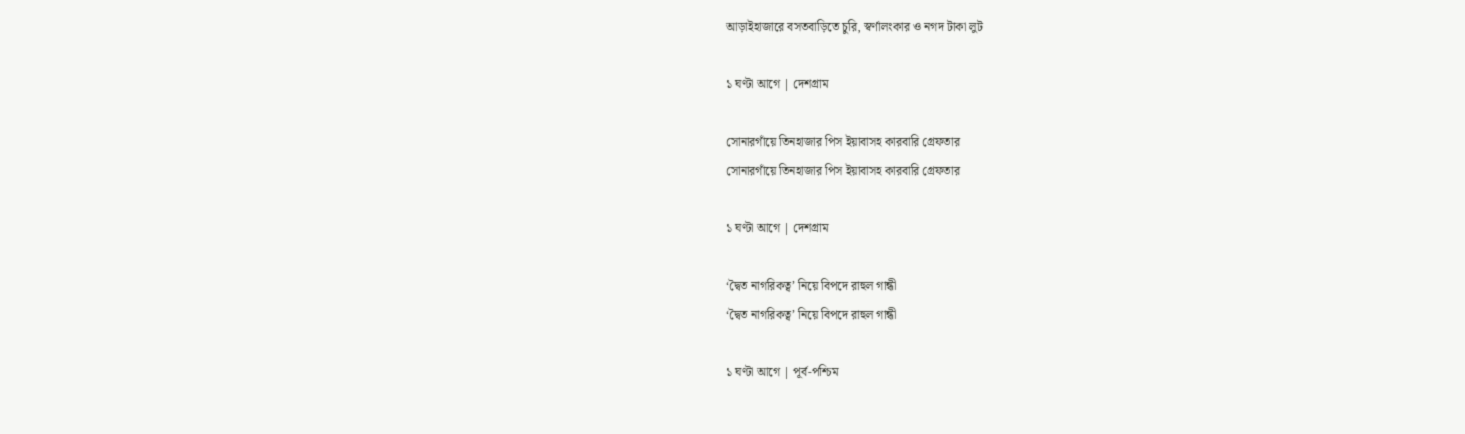আড়াইহাজারে বসতবাড়িতে চুরি, স্বর্ণালংকার ও নগদ টাকা লুট

১ ঘণ্টা আগে | দেশগ্রাম

সোনারগাঁয়ে তিনহাজার পিস ইয়াবাসহ কারবারি গ্রেফতার
সোনারগাঁয়ে তিনহাজার পিস ইয়াবাসহ কারবারি গ্রেফতার

১ ঘণ্টা আগে | দেশগ্রাম

‘দ্বৈত নাগরিকত্ব’ নিয়ে বিপদে রাহুল গান্ধী
‘দ্বৈত নাগরিকত্ব’ নিয়ে বিপদে রাহুল গান্ধী

১ ঘণ্টা আগে | পূর্ব-পশ্চিম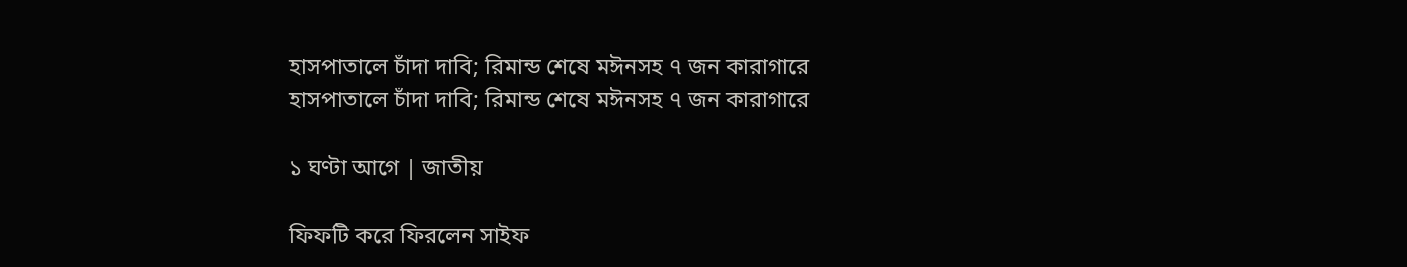হাসপাতালে চাঁদা দাবি; রিমান্ড শেষে মঈনসহ ৭ জন কারাগারে
হাসপাতালে চাঁদা দাবি; রিমান্ড শেষে মঈনসহ ৭ জন কারাগারে

১ ঘণ্টা আগে | জাতীয়

ফিফটি করে ফিরলেন সাইফ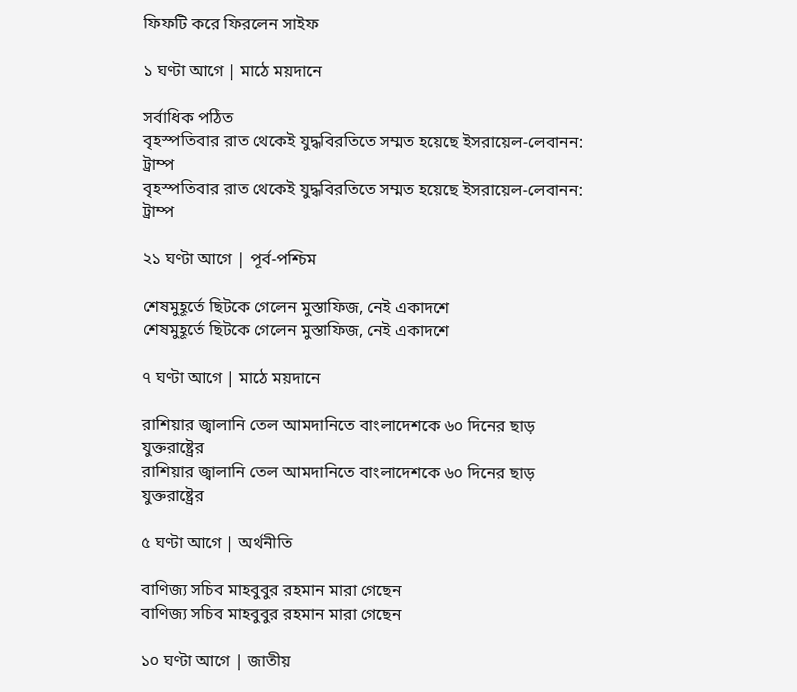ফিফটি করে ফিরলেন সাইফ

১ ঘণ্টা আগে | মাঠে ময়দানে

সর্বাধিক পঠিত
বৃহস্পতিবার রাত থেকেই যুদ্ধবিরতিতে সম্মত হয়েছে ইসরায়েল-লেবানন: ট্রাম্প
বৃহস্পতিবার রাত থেকেই যুদ্ধবিরতিতে সম্মত হয়েছে ইসরায়েল-লেবানন: ট্রাম্প

২১ ঘণ্টা আগে | পূর্ব-পশ্চিম

শেষমুহূর্তে ছিটকে গেলেন মুস্তাফিজ, নেই একাদশে
শেষমুহূর্তে ছিটকে গেলেন মুস্তাফিজ, নেই একাদশে

৭ ঘণ্টা আগে | মাঠে ময়দানে

রাশিয়ার জ্বালানি তেল আমদানিতে বাংলাদেশকে ৬০ দিনের ছাড় যুক্তরাষ্ট্রের
রাশিয়ার জ্বালানি তেল আমদানিতে বাংলাদেশকে ৬০ দিনের ছাড় যুক্তরাষ্ট্রের

৫ ঘণ্টা আগে | অর্থনীতি

বাণিজ্য সচিব মাহবুবুর রহমান মারা গেছেন
বাণিজ্য সচিব মাহবুবুর রহমান মারা গেছেন

১০ ঘণ্টা আগে | জাতীয়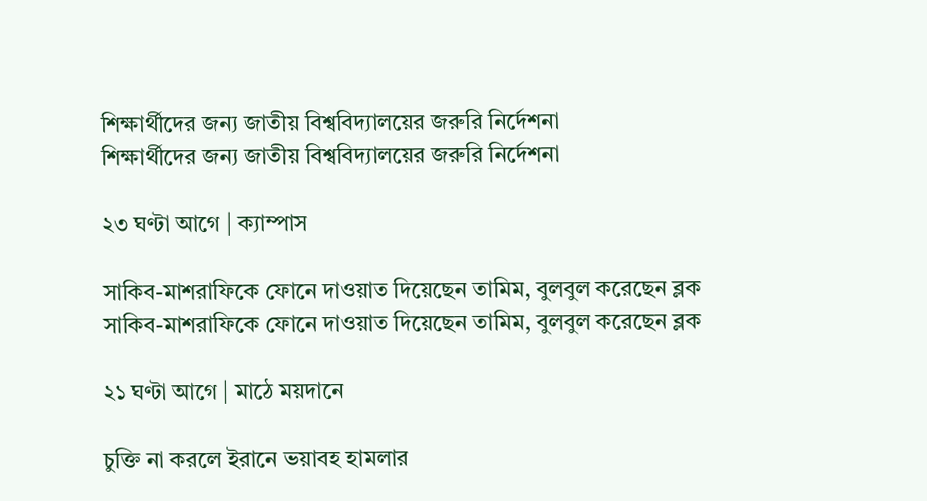শিক্ষার্থীদের জন্য জাতীয় বিশ্ববিদ্যালয়ের জরুরি নির্দেশনা
শিক্ষার্থীদের জন্য জাতীয় বিশ্ববিদ্যালয়ের জরুরি নির্দেশনা

২৩ ঘণ্টা আগে | ক্যাম্পাস

সাকিব-মাশরাফিকে ফোনে দাওয়াত দিয়েছেন তামিম, বুলবুল করেছেন ব্লক
সাকিব-মাশরাফিকে ফোনে দাওয়াত দিয়েছেন তামিম, বুলবুল করেছেন ব্লক

২১ ঘণ্টা আগে | মাঠে ময়দানে

চুক্তি না করলে ইরানে ভয়াবহ হামলার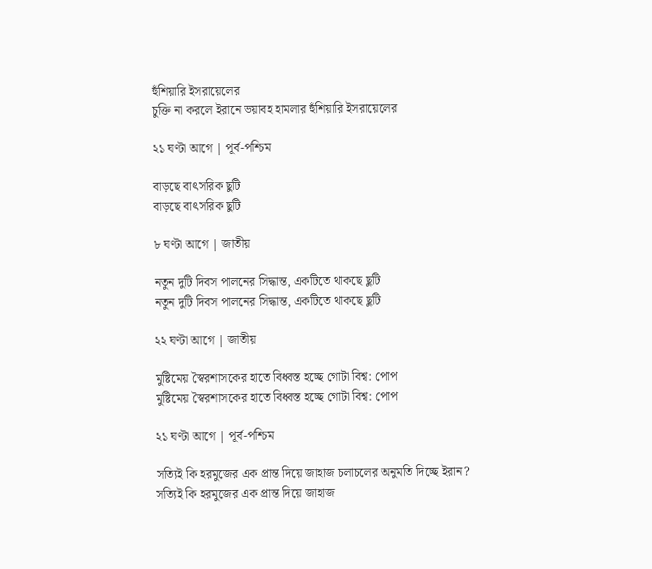হুঁশিয়ারি ইসরায়েলের
চুক্তি না করলে ইরানে ভয়াবহ হামলার হুঁশিয়ারি ইসরায়েলের

২১ ঘণ্টা আগে | পূর্ব-পশ্চিম

বাড়ছে বাৎসরিক ছুটি
বাড়ছে বাৎসরিক ছুটি

৮ ঘণ্টা আগে | জাতীয়

নতুন দুটি দিবস পালনের সিদ্ধান্ত, একটিতে থাকছে ছুটি
নতুন দুটি দিবস পালনের সিদ্ধান্ত, একটিতে থাকছে ছুটি

২২ ঘণ্টা আগে | জাতীয়

মুষ্টিমেয় স্বৈরশাসকের হাতে বিধ্বস্ত হচ্ছে গোটা বিশ্ব: পোপ
মুষ্টিমেয় স্বৈরশাসকের হাতে বিধ্বস্ত হচ্ছে গোটা বিশ্ব: পোপ

২১ ঘণ্টা আগে | পূর্ব-পশ্চিম

সত্যিই কি হরমুজের এক প্রান্ত দিয়ে জাহাজ চলাচলের অনুমতি দিচ্ছে ইরান?
সত্যিই কি হরমুজের এক প্রান্ত দিয়ে জাহাজ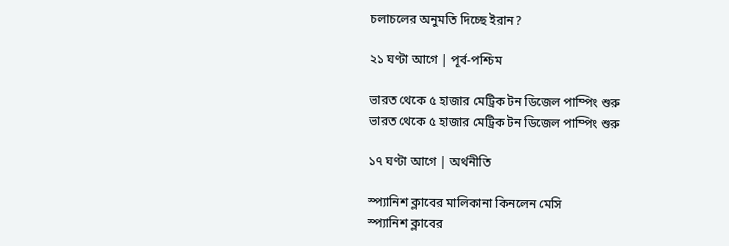চলাচলের অনুমতি দিচ্ছে ইরান?

২১ ঘণ্টা আগে | পূর্ব-পশ্চিম

ভারত থেকে ৫ হাজার মেট্রিক টন ডিজেল পাম্পিং শুরু
ভারত থেকে ৫ হাজার মেট্রিক টন ডিজেল পাম্পিং শুরু

১৭ ঘণ্টা আগে | অর্থনীতি

স্প্যানিশ ক্লাবের মালিকানা কিনলেন মেসি
স্প্যানিশ ক্লাবের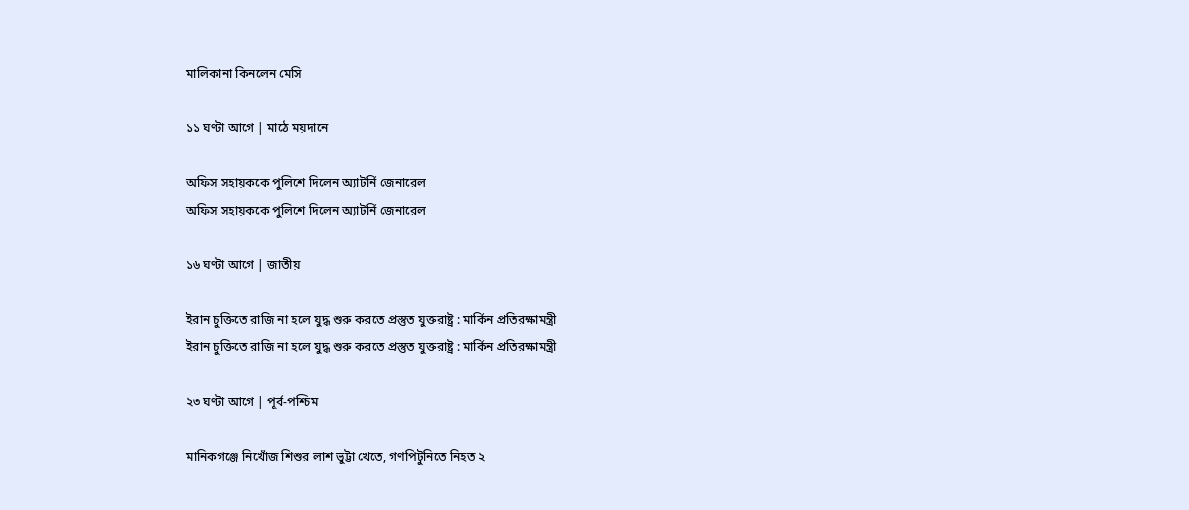মালিকানা কিনলেন মেসি

১১ ঘণ্টা আগে | মাঠে ময়দানে

অফিস সহায়ককে পুলিশে দিলেন অ্যাটর্নি জেনারেল
অফিস সহায়ককে পুলিশে দিলেন অ্যাটর্নি জেনারেল

১৬ ঘণ্টা আগে | জাতীয়

ইরান চুক্তিতে রাজি না হলে যুদ্ধ শুরু করতে প্রস্তুত যুক্তরাষ্ট্র : মার্কিন প্রতিরক্ষামন্ত্রী
ইরান চুক্তিতে রাজি না হলে যুদ্ধ শুরু করতে প্রস্তুত যুক্তরাষ্ট্র : মার্কিন প্রতিরক্ষামন্ত্রী

২৩ ঘণ্টা আগে | পূর্ব-পশ্চিম

মানিকগঞ্জে নিখোঁজ শিশুর লাশ ভুট্টা খেতে, গণপিটুনিতে নিহত ২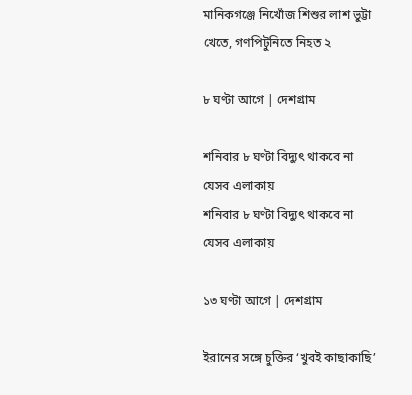মানিকগঞ্জে নিখোঁজ শিশুর লাশ ভুট্টা খেতে, গণপিটুনিতে নিহত ২

৮ ঘণ্টা আগে | দেশগ্রাম

শনিবার ৮ ঘণ্টা বিদ্যুৎ থাকবে না যেসব এলাকায়
শনিবার ৮ ঘণ্টা বিদ্যুৎ থাকবে না যেসব এলাকায়

১৩ ঘণ্টা আগে | দেশগ্রাম

ইরানের সঙ্গে চুক্তির ‘খুবই কাছাকাছি’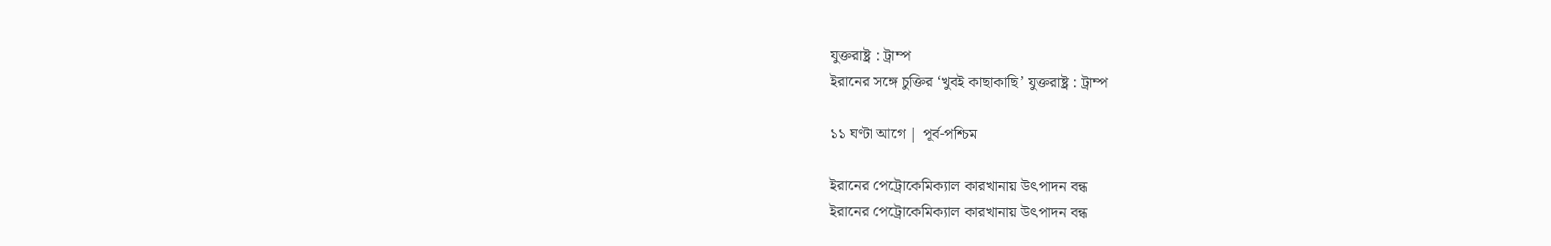যুক্তরাষ্ট্র : ট্রাম্প
ইরানের সঙ্গে চুক্তির ‘খুবই কাছাকাছি’ যুক্তরাষ্ট্র : ট্রাম্প

১১ ঘণ্টা আগে | পূর্ব-পশ্চিম

ইরানের পেট্রোকেমিক্যাল কারখানায় উৎপাদন বন্ধ
ইরানের পেট্রোকেমিক্যাল কারখানায় উৎপাদন বন্ধ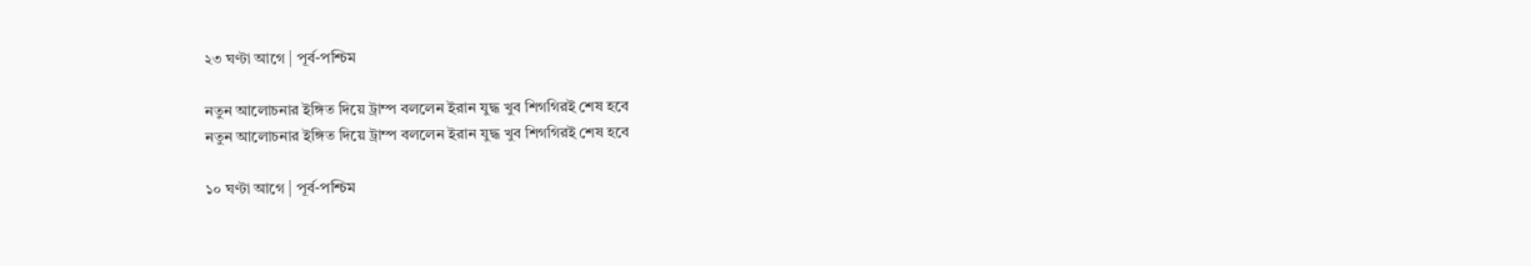২৩ ঘণ্টা আগে | পূর্ব-পশ্চিম

নতুন আলোচনার ইঙ্গিত দিয়ে ট্রাম্প বললেন ইরান যুদ্ধ খুব শিগগিরই শেষ হবে
নতুন আলোচনার ইঙ্গিত দিয়ে ট্রাম্প বললেন ইরান যুদ্ধ খুব শিগগিরই শেষ হবে

১০ ঘণ্টা আগে | পূর্ব-পশ্চিম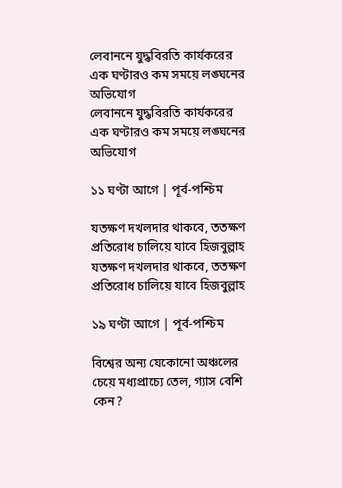লেবাননে যুদ্ধবিরতি কার্যকরের এক ঘণ্টারও কম সময়ে লঙ্ঘনের অভিযোগ
লেবাননে যুদ্ধবিরতি কার্যকরের এক ঘণ্টারও কম সময়ে লঙ্ঘনের অভিযোগ

১১ ঘণ্টা আগে | পূর্ব-পশ্চিম

যতক্ষণ দখলদার থাকবে, ততক্ষণ প্রতিরোধ চালিয়ে যাবে হিজবুল্লাহ
যতক্ষণ দখলদার থাকবে, ততক্ষণ প্রতিরোধ চালিয়ে যাবে হিজবুল্লাহ

১৯ ঘণ্টা আগে | পূর্ব-পশ্চিম

বিশ্বের অন্য যেকোনো অঞ্চলের চেয়ে মধ্যপ্রাচ্যে তেল, গ্যাস বেশি কেন?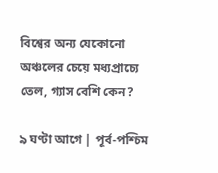বিশ্বের অন্য যেকোনো অঞ্চলের চেয়ে মধ্যপ্রাচ্যে তেল, গ্যাস বেশি কেন?

৯ ঘণ্টা আগে | পূর্ব-পশ্চিম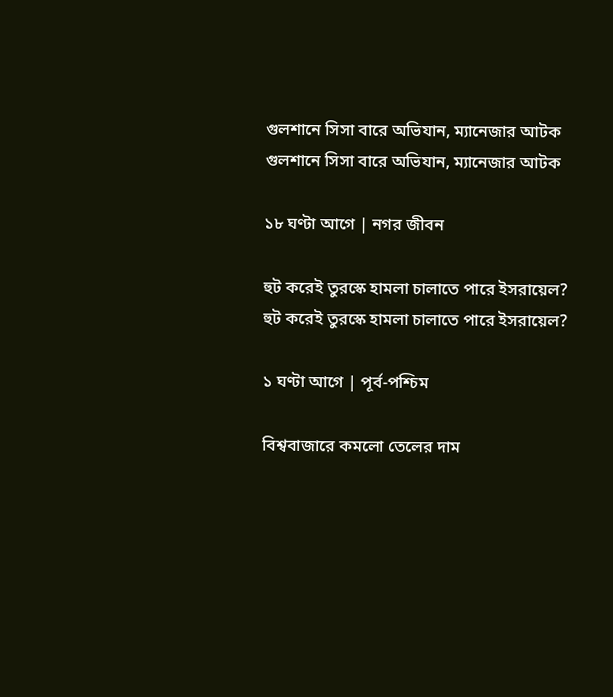গুলশানে সিসা বারে অভিযান, ম্যানেজার আটক
গুলশানে সিসা বারে অভিযান, ম্যানেজার আটক

১৮ ঘণ্টা আগে | নগর জীবন

হুট করেই তুরস্কে হামলা চালাতে পারে ইসরায়েল?
হুট করেই তুরস্কে হামলা চালাতে পারে ইসরায়েল?

১ ঘণ্টা আগে | পূর্ব-পশ্চিম

বিশ্ববাজারে কমলো তেলের দাম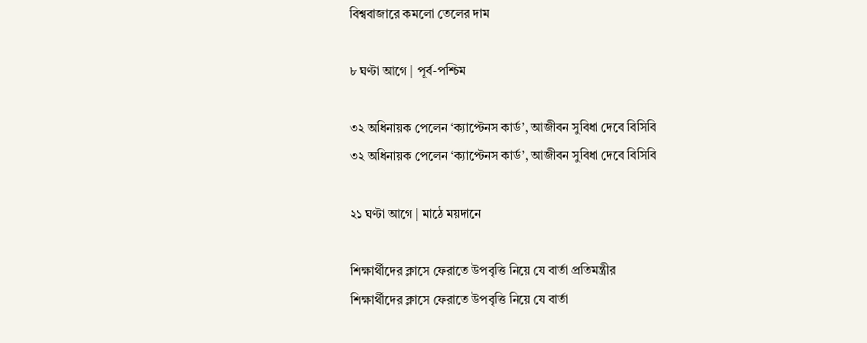বিশ্ববাজারে কমলো তেলের দাম

৮ ঘণ্টা আগে | পূর্ব-পশ্চিম

৩২ অধিনায়ক পেলেন ‘ক্যাপ্টেনস কার্ড’, আজীবন সুবিধা দেবে বিসিবি
৩২ অধিনায়ক পেলেন ‘ক্যাপ্টেনস কার্ড’, আজীবন সুবিধা দেবে বিসিবি

২১ ঘণ্টা আগে | মাঠে ময়দানে

শিক্ষার্থীদের ক্লাসে ফেরাতে উপবৃত্তি নিয়ে যে বার্তা প্রতিমন্ত্রীর
শিক্ষার্থীদের ক্লাসে ফেরাতে উপবৃত্তি নিয়ে যে বার্তা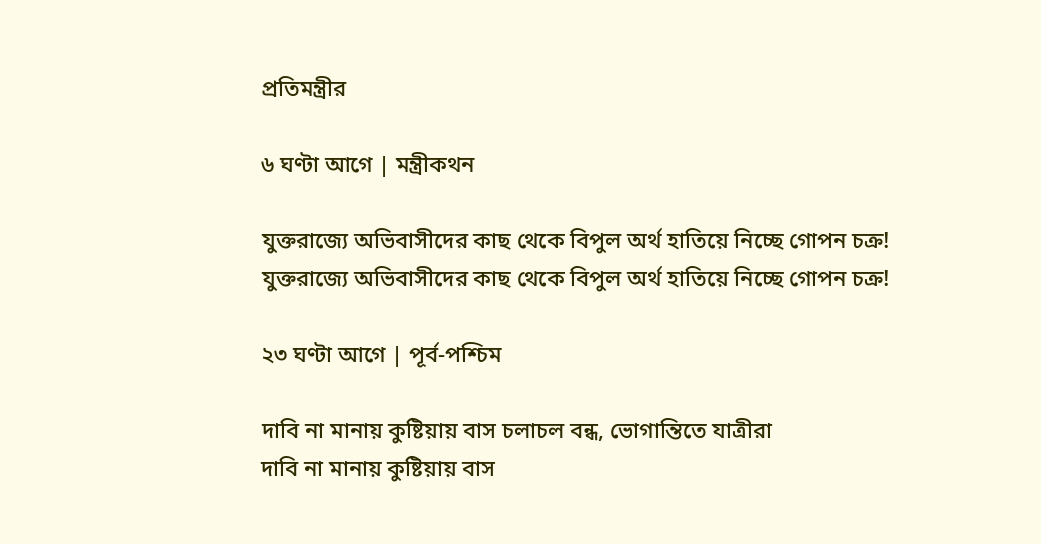প্রতিমন্ত্রীর

৬ ঘণ্টা আগে | মন্ত্রীকথন

যুক্তরাজ্যে অভিবাসীদের কাছ থেকে বিপুল অর্থ হাতিয়ে নিচ্ছে গোপন চক্র!
যুক্তরাজ্যে অভিবাসীদের কাছ থেকে বিপুল অর্থ হাতিয়ে নিচ্ছে গোপন চক্র!

২৩ ঘণ্টা আগে | পূর্ব-পশ্চিম

দাবি না মানায় কুষ্টিয়ায় বাস চলাচল বন্ধ, ভোগান্তিতে যাত্রীরা
দাবি না মানায় কুষ্টিয়ায় বাস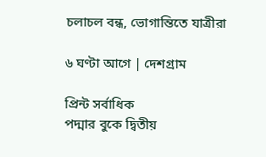চলাচল বন্ধ, ভোগান্তিতে যাত্রীরা

৬ ঘণ্টা আগে | দেশগ্রাম

প্রিন্ট সর্বাধিক
পদ্মার বুকে দ্বিতীয়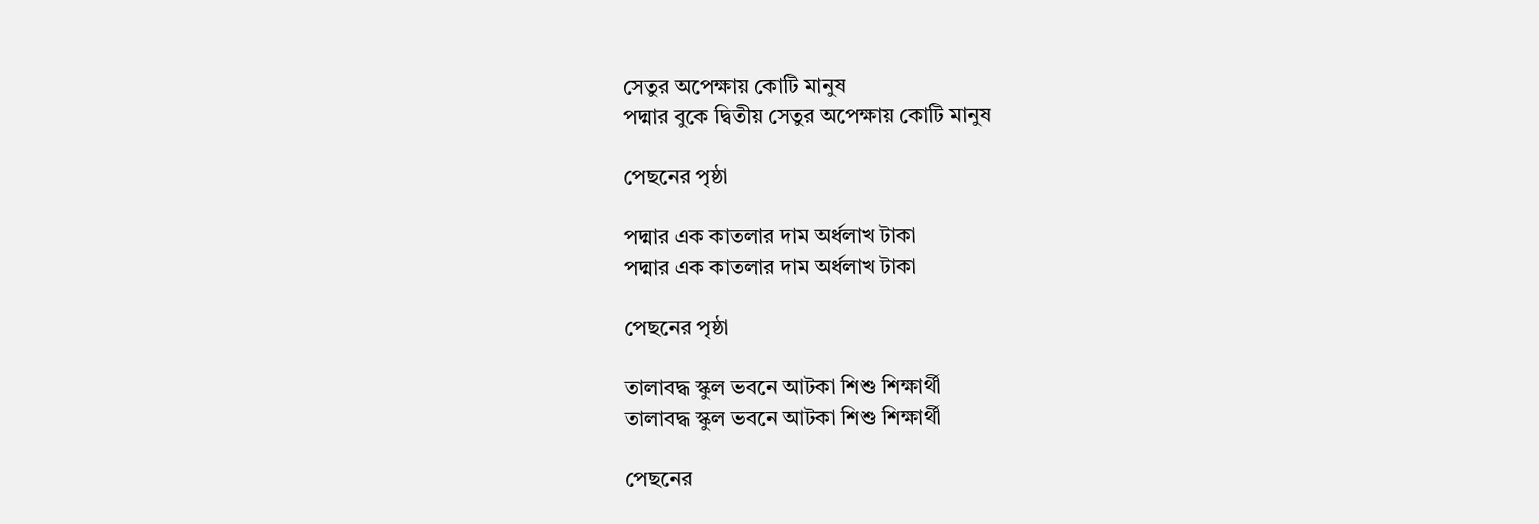সেতুর অপেক্ষায় কোটি মানুষ
পদ্মার বুকে দ্বিতীয় সেতুর অপেক্ষায় কোটি মানুষ

পেছনের পৃষ্ঠা

পদ্মার এক কাতলার দাম অর্ধলাখ টাকা
পদ্মার এক কাতলার দাম অর্ধলাখ টাকা

পেছনের পৃষ্ঠা

তালাবদ্ধ স্কুল ভবনে আটকা শিশু শিক্ষার্থী
তালাবদ্ধ স্কুল ভবনে আটকা শিশু শিক্ষার্থী

পেছনের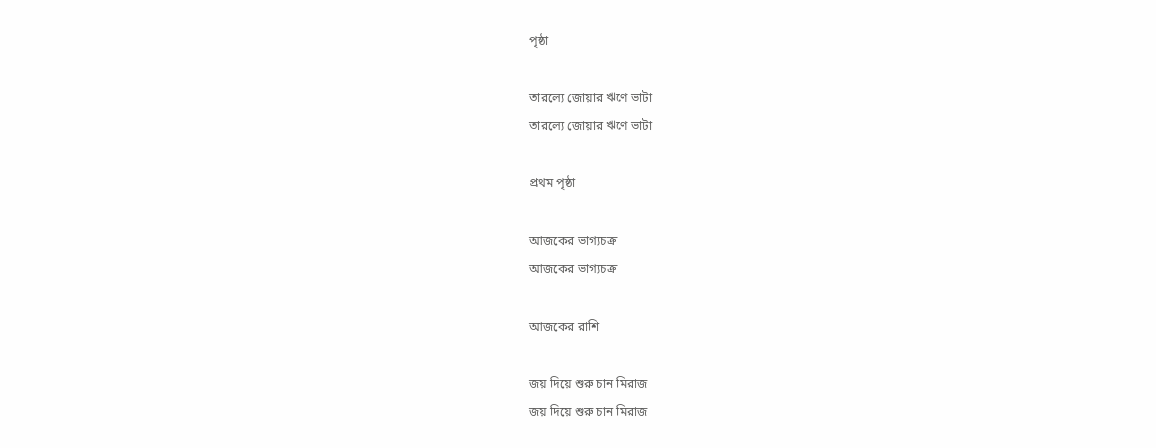পৃষ্ঠা

তারল্যে জোয়ার ঋণে ভাটা
তারল্যে জোয়ার ঋণে ভাটা

প্রথম পৃষ্ঠা

আজকের ভাগ্যচক্র
আজকের ভাগ্যচক্র

আজকের রাশি

জয় দিয়ে শুরু চান মিরাজ
জয় দিয়ে শুরু চান মিরাজ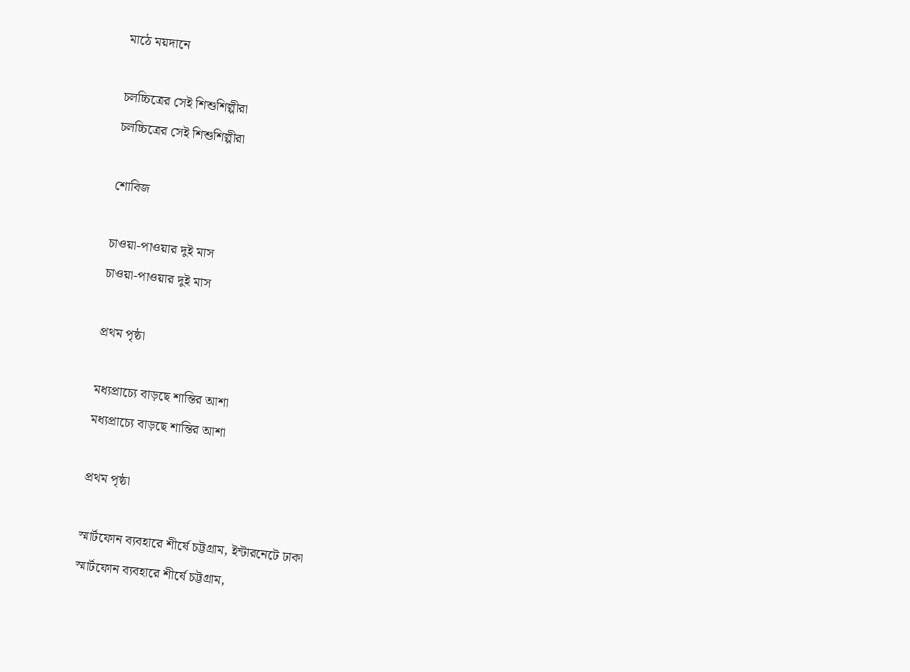মাঠে ময়দানে

চলচ্চিত্রের সেই শিশুশিল্পীরা
চলচ্চিত্রের সেই শিশুশিল্পীরা

শোবিজ

চাওয়া-পাওয়ার দুই মাস
চাওয়া-পাওয়ার দুই মাস

প্রথম পৃষ্ঠা

মধ্যপ্রাচ্যে বাড়ছে শান্তির আশা
মধ্যপ্রাচ্যে বাড়ছে শান্তির আশা

প্রথম পৃষ্ঠা

স্মার্টফোন ব্যবহারে শীর্ষে চট্টগ্রাম, ইন্টারনেটে ঢাকা
স্মার্টফোন ব্যবহারে শীর্ষে চট্টগ্রাম,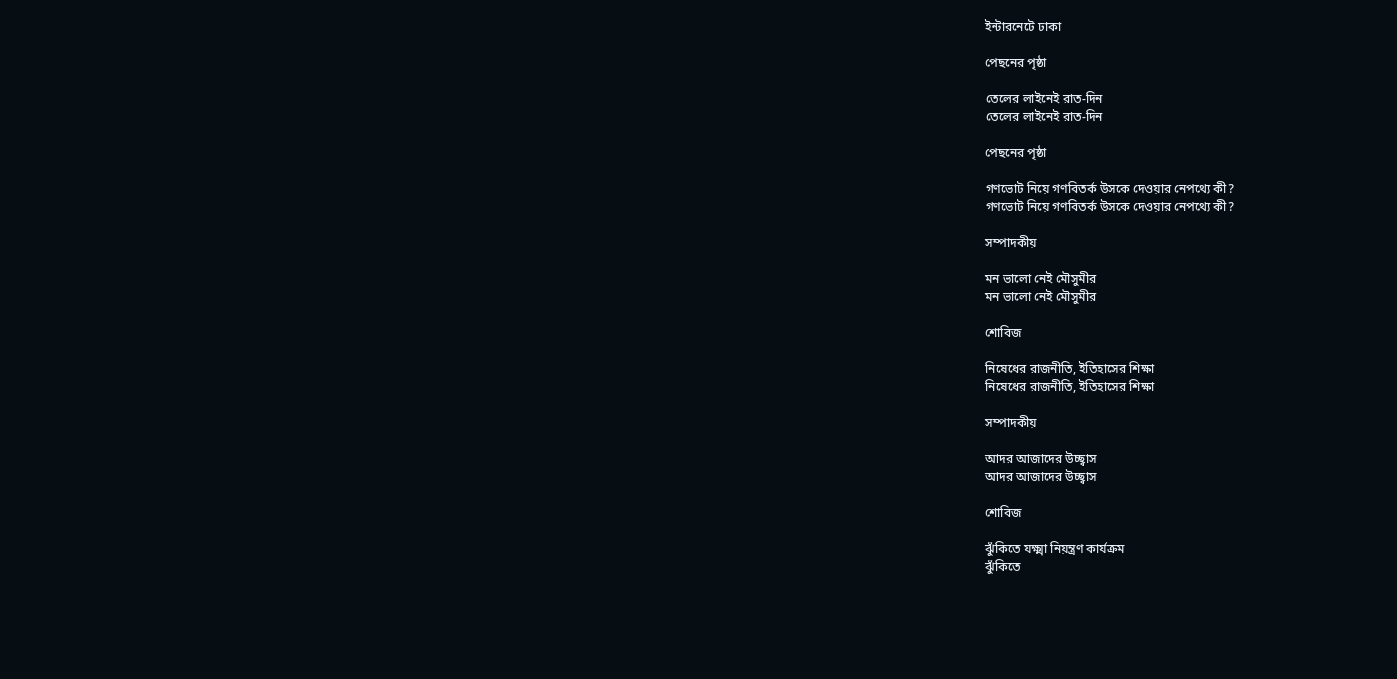ইন্টারনেটে ঢাকা

পেছনের পৃষ্ঠা

তেলের লাইনেই রাত-দিন
তেলের লাইনেই রাত-দিন

পেছনের পৃষ্ঠা

গণভোট নিয়ে গণবিতর্ক উসকে দেওয়ার নেপথ্যে কী?
গণভোট নিয়ে গণবিতর্ক উসকে দেওয়ার নেপথ্যে কী?

সম্পাদকীয়

মন ভালো নেই মৌসুমীর
মন ভালো নেই মৌসুমীর

শোবিজ

নিষেধের রাজনীতি, ইতিহাসের শিক্ষা
নিষেধের রাজনীতি, ইতিহাসের শিক্ষা

সম্পাদকীয়

আদর আজাদের উচ্ছ্বাস
আদর আজাদের উচ্ছ্বাস

শোবিজ

ঝুঁকিতে যক্ষ্মা নিয়ন্ত্রণ কার্যক্রম
ঝুঁকিতে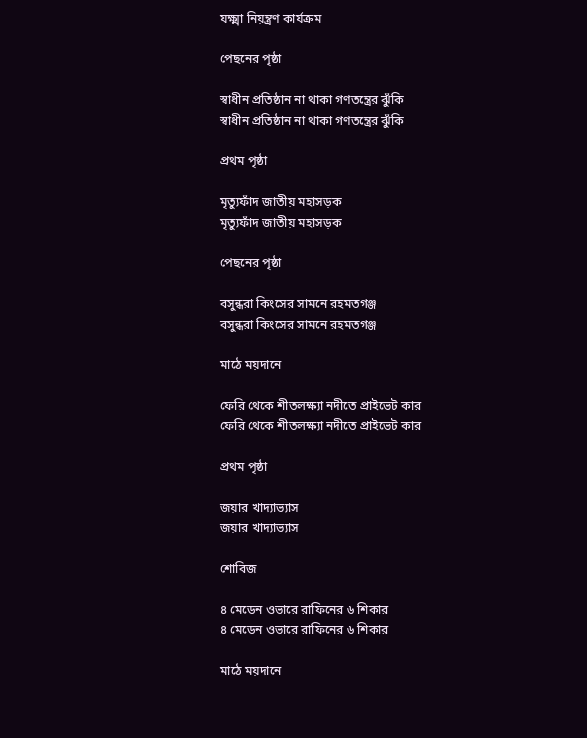যক্ষ্মা নিয়ন্ত্রণ কার্যক্রম

পেছনের পৃষ্ঠা

স্বাধীন প্রতিষ্ঠান না থাকা গণতন্ত্রের ঝুঁকি
স্বাধীন প্রতিষ্ঠান না থাকা গণতন্ত্রের ঝুঁকি

প্রথম পৃষ্ঠা

মৃত্যুফাঁদ জাতীয় মহাসড়ক
মৃত্যুফাঁদ জাতীয় মহাসড়ক

পেছনের পৃষ্ঠা

বসুন্ধরা কিংসের সামনে রহমতগঞ্জ
বসুন্ধরা কিংসের সামনে রহমতগঞ্জ

মাঠে ময়দানে

ফেরি থেকে শীতলক্ষ্যা নদীতে প্রাইভেট কার
ফেরি থেকে শীতলক্ষ্যা নদীতে প্রাইভেট কার

প্রথম পৃষ্ঠা

জয়ার খাদ্যাভ্যাস
জয়ার খাদ্যাভ্যাস

শোবিজ

৪ মেডেন ওভারে রাফিনের ৬ শিকার
৪ মেডেন ওভারে রাফিনের ৬ শিকার

মাঠে ময়দানে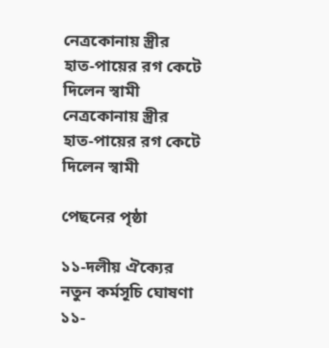নেত্রকোনায় স্ত্রীর হাত-পায়ের রগ কেটে দিলেন স্বামী
নেত্রকোনায় স্ত্রীর হাত-পায়ের রগ কেটে দিলেন স্বামী

পেছনের পৃষ্ঠা

১১-দলীয় ঐক্যের নতুন কর্মসূচি ঘোষণা
১১-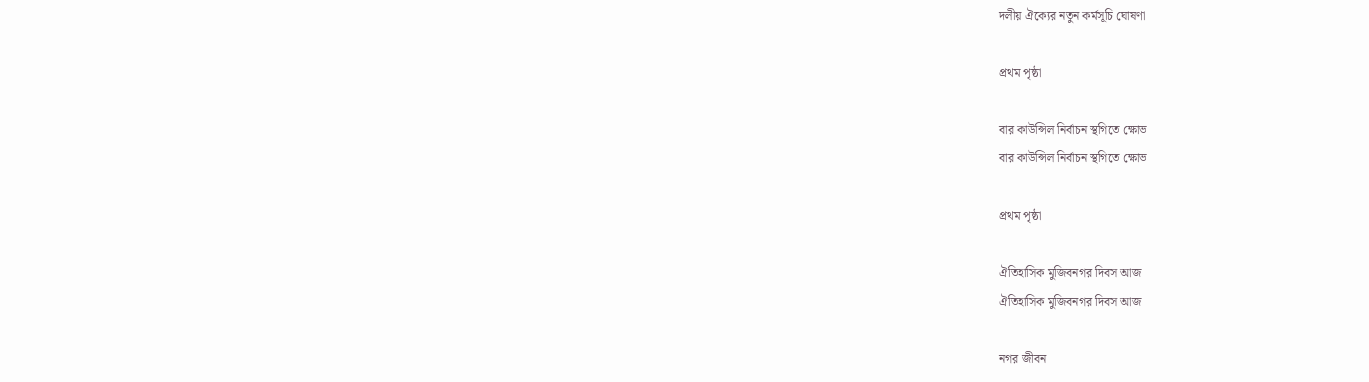দলীয় ঐক্যের নতুন কর্মসূচি ঘোষণা

প্রথম পৃষ্ঠা

বার কাউন্সিল নির্বাচন স্থগিতে ক্ষোভ
বার কাউন্সিল নির্বাচন স্থগিতে ক্ষোভ

প্রথম পৃষ্ঠা

ঐতিহাসিক মুজিবনগর দিবস আজ
ঐতিহাসিক মুজিবনগর দিবস আজ

নগর জীবন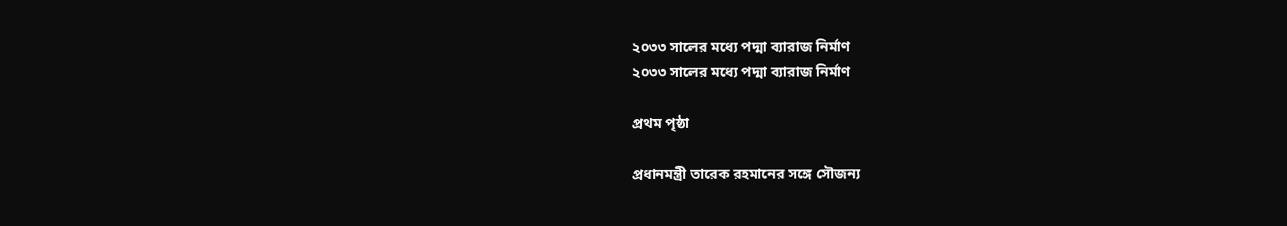২০৩৩ সালের মধ্যে পদ্মা ব্যারাজ নির্মাণ
২০৩৩ সালের মধ্যে পদ্মা ব্যারাজ নির্মাণ

প্রথম পৃষ্ঠা

প্রধানমন্ত্রী তারেক রহমানের সঙ্গে সৌজন্য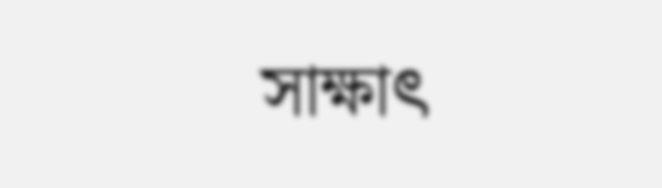সাক্ষাৎ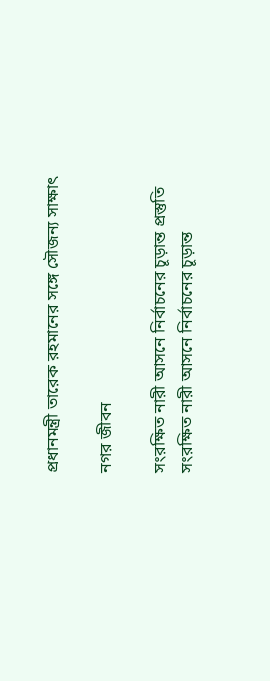প্রধানমন্ত্রী তারেক রহমানের সঙ্গে সৌজন্য সাক্ষাৎ

নগর জীবন

সংরক্ষিত নারী আসনে নির্বাচনের চূড়ান্ত প্রস্তুতি
সংরক্ষিত নারী আসনে নির্বাচনের চূড়ান্ত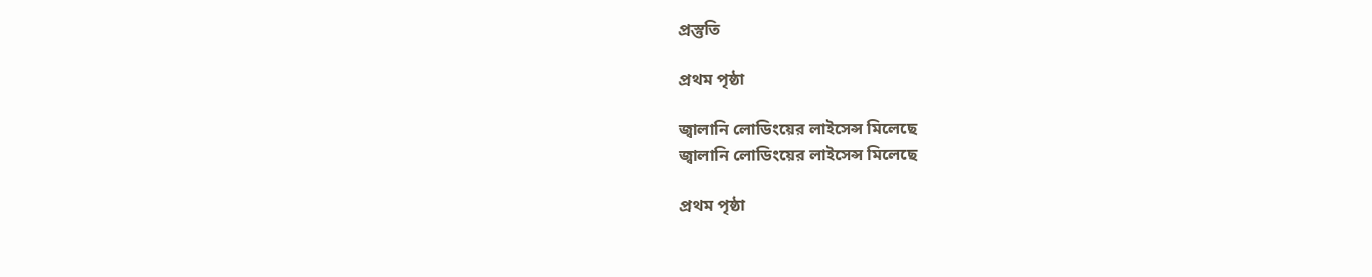প্রস্তুতি

প্রথম পৃষ্ঠা

জ্বালানি লোডিংয়ের লাইসেন্স মিলেছে
জ্বালানি লোডিংয়ের লাইসেন্স মিলেছে

প্রথম পৃষ্ঠা